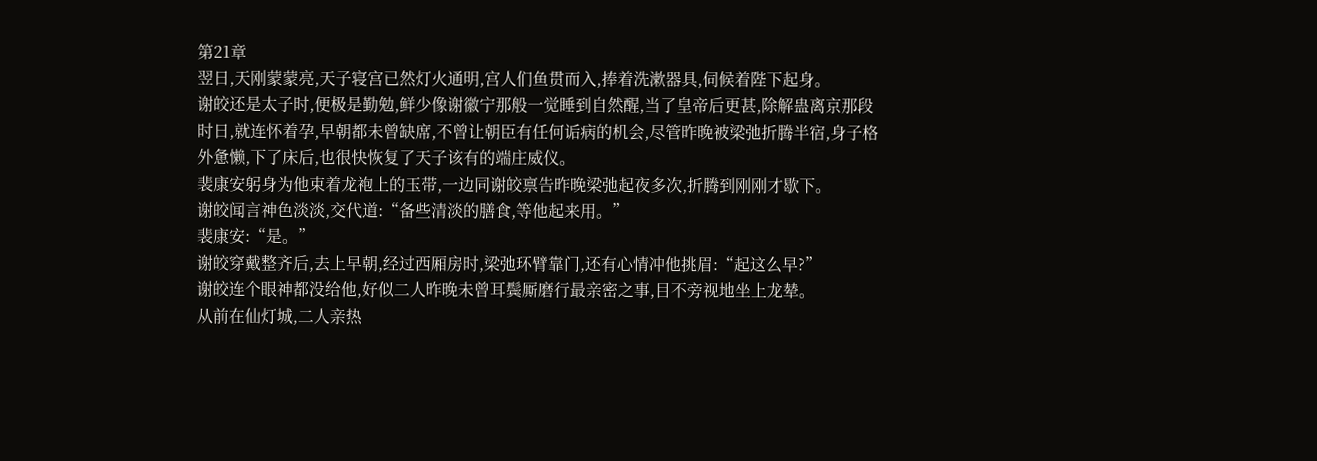第21章
翌日,天刚蒙蒙亮,天子寝宫已然灯火通明,宫人们鱼贯而入,捧着洗漱器具,伺候着陛下起身。
谢皎还是太子时,便极是勤勉,鲜少像谢徽宁那般一觉睡到自然醒,当了皇帝后更甚,除解蛊离京那段时日,就连怀着孕,早朝都未曾缺席,不曾让朝臣有任何诟病的机会,尽管昨晚被梁弛折腾半宿,身子格外惫懒,下了床后,也很快恢复了天子该有的端庄威仪。
裴康安躬身为他束着龙袍上的玉带,一边同谢皎禀告昨晚梁弛起夜多次,折腾到刚刚才歇下。
谢皎闻言神色淡淡,交代道:“备些清淡的膳食,等他起来用。”
裴康安:“是。”
谢皎穿戴整齐后,去上早朝,经过西厢房时,梁弛环臂靠门,还有心情冲他挑眉:“起这么早?”
谢皎连个眼神都没给他,好似二人昨晚未曾耳鬓厮磨行最亲密之事,目不旁视地坐上龙辇。
从前在仙灯城,二人亲热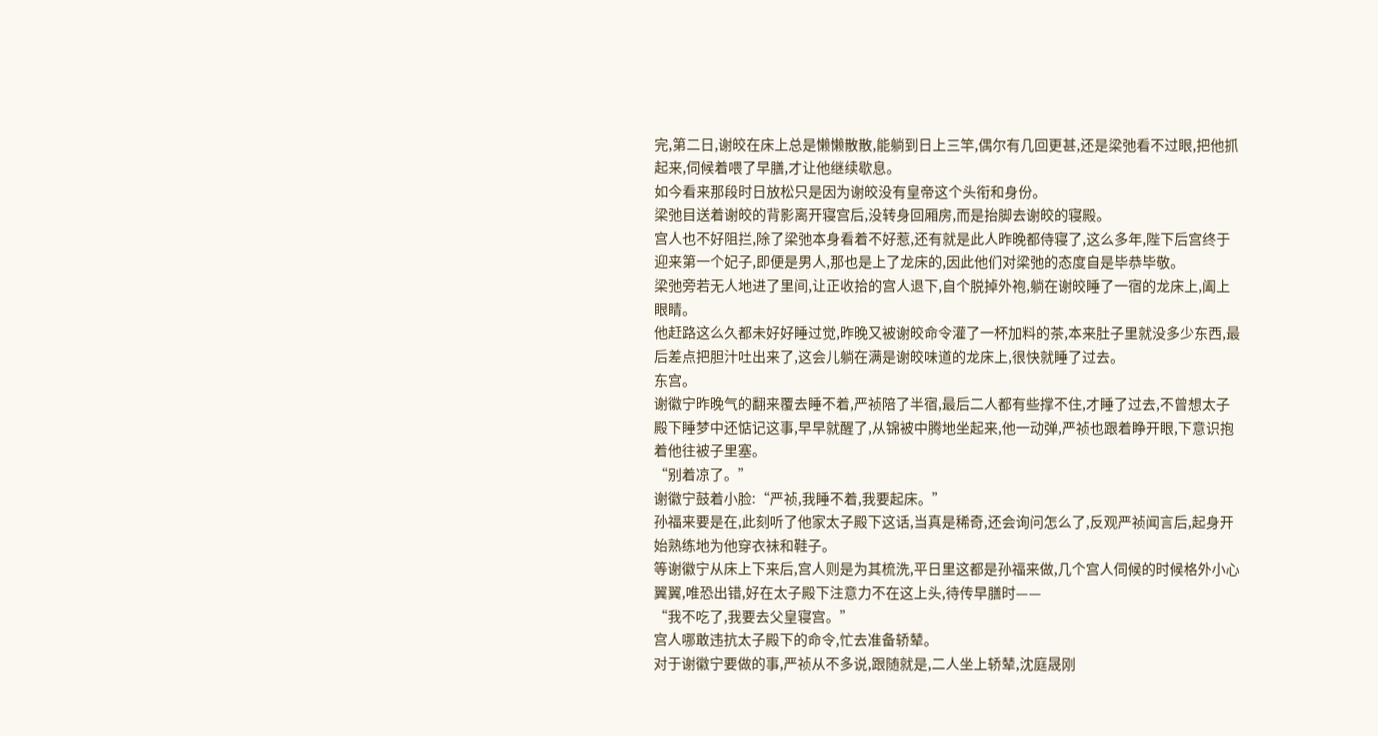完,第二日,谢皎在床上总是懒懒散散,能躺到日上三竿,偶尔有几回更甚,还是梁弛看不过眼,把他抓起来,伺候着喂了早膳,才让他继续歇息。
如今看来那段时日放松只是因为谢皎没有皇帝这个头衔和身份。
梁弛目送着谢皎的背影离开寝宫后,没转身回厢房,而是抬脚去谢皎的寝殿。
宫人也不好阻拦,除了梁弛本身看着不好惹,还有就是此人昨晚都侍寝了,这么多年,陛下后宫终于迎来第一个妃子,即便是男人,那也是上了龙床的,因此他们对梁弛的态度自是毕恭毕敬。
梁弛旁若无人地进了里间,让正收拾的宫人退下,自个脱掉外袍,躺在谢皎睡了一宿的龙床上,阖上眼睛。
他赶路这么久都未好好睡过觉,昨晚又被谢皎命令灌了一杯加料的茶,本来肚子里就没多少东西,最后差点把胆汁吐出来了,这会儿躺在满是谢皎味道的龙床上,很快就睡了过去。
东宫。
谢徽宁昨晚气的翻来覆去睡不着,严祯陪了半宿,最后二人都有些撑不住,才睡了过去,不曾想太子殿下睡梦中还惦记这事,早早就醒了,从锦被中腾地坐起来,他一动弹,严祯也跟着睁开眼,下意识抱着他往被子里塞。
“别着凉了。”
谢徽宁鼓着小脸:“严祯,我睡不着,我要起床。”
孙福来要是在,此刻听了他家太子殿下这话,当真是稀奇,还会询问怎么了,反观严祯闻言后,起身开始熟练地为他穿衣袜和鞋子。
等谢徽宁从床上下来后,宫人则是为其梳洗,平日里这都是孙福来做,几个宫人伺候的时候格外小心翼翼,唯恐出错,好在太子殿下注意力不在这上头,待传早膳时——
“我不吃了,我要去父皇寝宫。”
宫人哪敢违抗太子殿下的命令,忙去准备轿辇。
对于谢徽宁要做的事,严祯从不多说,跟随就是,二人坐上轿辇,沈庭晟刚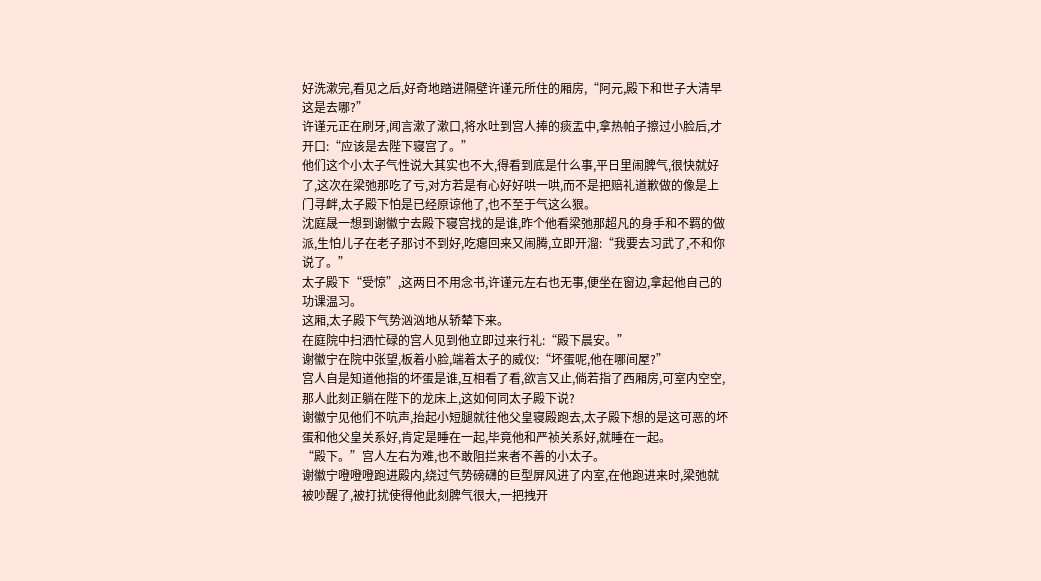好洗漱完,看见之后,好奇地踏进隔壁许谨元所住的厢房,“阿元,殿下和世子大清早这是去哪?”
许谨元正在刷牙,闻言漱了漱口,将水吐到宫人捧的痰盂中,拿热帕子擦过小脸后,才开口:“应该是去陛下寝宫了。”
他们这个小太子气性说大其实也不大,得看到底是什么事,平日里闹脾气,很快就好了,这次在梁弛那吃了亏,对方若是有心好好哄一哄,而不是把赔礼道歉做的像是上门寻衅,太子殿下怕是已经原谅他了,也不至于气这么狠。
沈庭晟一想到谢徽宁去殿下寝宫找的是谁,昨个他看梁弛那超凡的身手和不羁的做派,生怕儿子在老子那讨不到好,吃瘪回来又闹腾,立即开溜:“我要去习武了,不和你说了。”
太子殿下“受惊”,这两日不用念书,许谨元左右也无事,便坐在窗边,拿起他自己的功课温习。
这厢,太子殿下气势汹汹地从轿辇下来。
在庭院中扫洒忙碌的宫人见到他立即过来行礼:“殿下晨安。”
谢徽宁在院中张望,板着小脸,端着太子的威仪:“坏蛋呢,他在哪间屋?”
宫人自是知道他指的坏蛋是谁,互相看了看,欲言又止,倘若指了西厢房,可室内空空,那人此刻正躺在陛下的龙床上,这如何同太子殿下说?
谢徽宁见他们不吭声,抬起小短腿就往他父皇寝殿跑去,太子殿下想的是这可恶的坏蛋和他父皇关系好,肯定是睡在一起,毕竟他和严祯关系好,就睡在一起。
“殿下。”宫人左右为难,也不敢阻拦来者不善的小太子。
谢徽宁噔噔噔跑进殿内,绕过气势磅礴的巨型屏风进了内室,在他跑进来时,梁弛就被吵醒了,被打扰使得他此刻脾气很大,一把拽开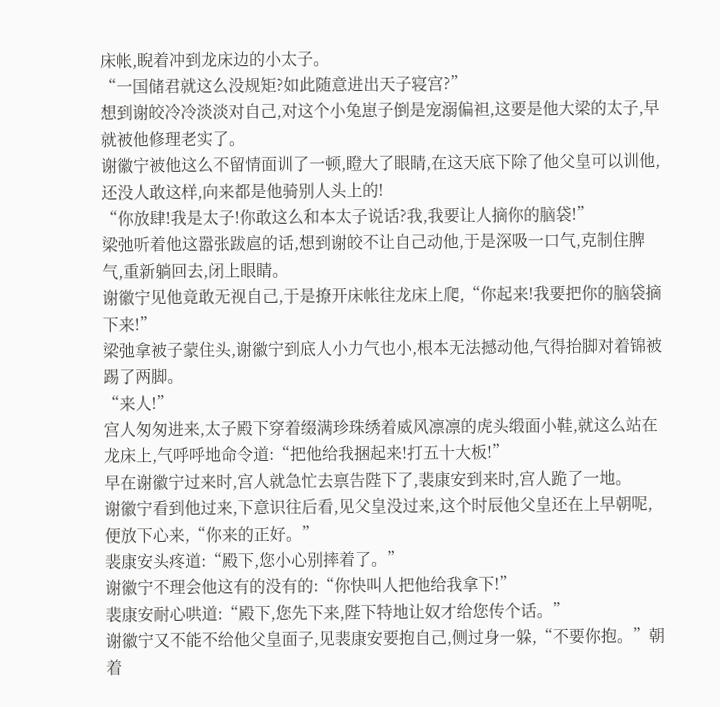床帐,睨着冲到龙床边的小太子。
“一国储君就这么没规矩?如此随意进出天子寝宫?”
想到谢皎冷冷淡淡对自己,对这个小兔崽子倒是宠溺偏袒,这要是他大梁的太子,早就被他修理老实了。
谢徽宁被他这么不留情面训了一顿,瞪大了眼睛,在这天底下除了他父皇可以训他,还没人敢这样,向来都是他骑别人头上的!
“你放肆!我是太子!你敢这么和本太子说话?我,我要让人摘你的脑袋!”
梁弛听着他这嚣张跋扈的话,想到谢皎不让自己动他,于是深吸一口气,克制住脾气,重新躺回去,闭上眼睛。
谢徽宁见他竟敢无视自己,于是撩开床帐往龙床上爬,“你起来!我要把你的脑袋摘下来!”
梁弛拿被子蒙住头,谢徽宁到底人小力气也小,根本无法撼动他,气得抬脚对着锦被踢了两脚。
“来人!”
宫人匆匆进来,太子殿下穿着缀满珍珠绣着威风凛凛的虎头缎面小鞋,就这么站在龙床上,气呼呼地命令道:“把他给我捆起来!打五十大板!”
早在谢徽宁过来时,宫人就急忙去禀告陛下了,裴康安到来时,宫人跪了一地。
谢徽宁看到他过来,下意识往后看,见父皇没过来,这个时辰他父皇还在上早朝呢,便放下心来,“你来的正好。”
裴康安头疼道:“殿下,您小心别摔着了。”
谢徽宁不理会他这有的没有的:“你快叫人把他给我拿下!”
裴康安耐心哄道:“殿下,您先下来,陛下特地让奴才给您传个话。”
谢徽宁又不能不给他父皇面子,见裴康安要抱自己,侧过身一躲,“不要你抱。”朝着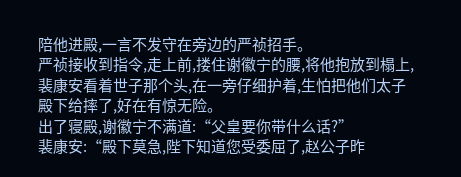陪他进殿,一言不发守在旁边的严祯招手。
严祯接收到指令,走上前,搂住谢徽宁的腰,将他抱放到榻上,裴康安看着世子那个头,在一旁仔细护着,生怕把他们太子殿下给摔了,好在有惊无险。
出了寝殿,谢徽宁不满道:“父皇要你带什么话?”
裴康安:“殿下莫急,陛下知道您受委屈了,赵公子昨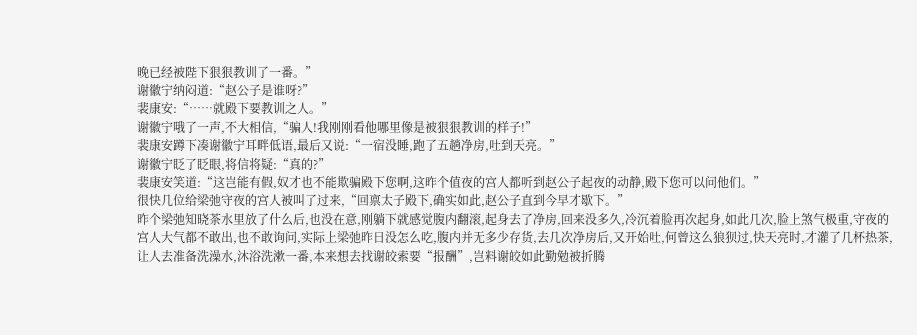晚已经被陛下狠狠教训了一番。”
谢徽宁纳闷道:“赵公子是谁呀?”
裴康安:“……就殿下要教训之人。”
谢徽宁哦了一声,不大相信,“骗人!我刚刚看他哪里像是被狠狠教训的样子!”
裴康安蹲下凑谢徽宁耳畔低语,最后又说:“一宿没睡,跑了五趟净房,吐到天亮。”
谢徽宁眨了眨眼,将信将疑:“真的?”
裴康安笑道:“这岂能有假,奴才也不能欺骗殿下您啊,这昨个值夜的宫人都听到赵公子起夜的动静,殿下您可以问他们。”
很快几位给梁弛守夜的宫人被叫了过来,“回禀太子殿下,确实如此,赵公子直到今早才歇下。”
昨个梁弛知晓茶水里放了什么后,也没在意,刚躺下就感觉腹内翻滚,起身去了净房,回来没多久,冷沉着脸再次起身,如此几次,脸上煞气极重,守夜的宫人大气都不敢出,也不敢询问,实际上梁弛昨日没怎么吃,腹内并无多少存货,去几次净房后,又开始吐,何曾这么狼狈过,快天亮时,才灌了几杯热茶,让人去准备洗澡水,沐浴洗漱一番,本来想去找谢皎索要“报酬”,岂料谢皎如此勤勉被折腾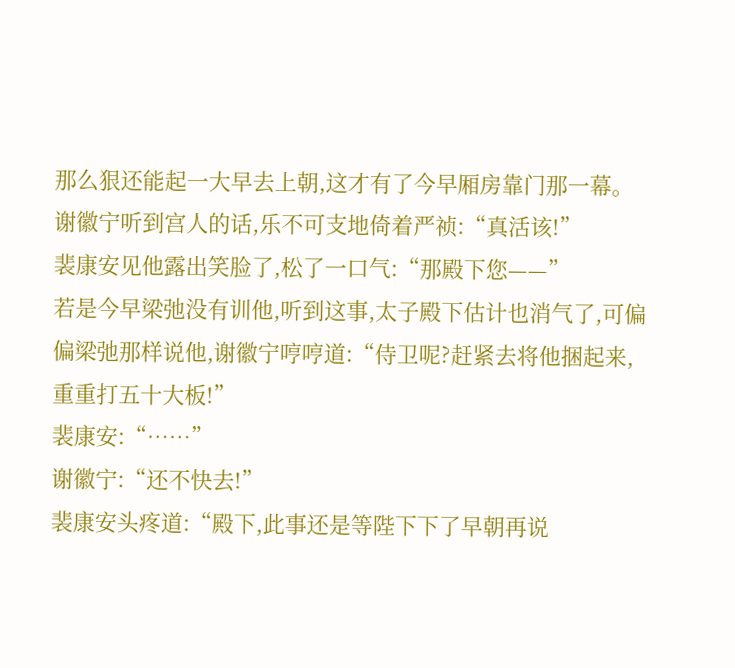那么狠还能起一大早去上朝,这才有了今早厢房靠门那一幕。
谢徽宁听到宫人的话,乐不可支地倚着严祯:“真活该!”
裴康安见他露出笑脸了,松了一口气:“那殿下您——”
若是今早梁弛没有训他,听到这事,太子殿下估计也消气了,可偏偏梁弛那样说他,谢徽宁哼哼道:“侍卫呢?赶紧去将他捆起来,重重打五十大板!”
裴康安:“……”
谢徽宁:“还不快去!”
裴康安头疼道:“殿下,此事还是等陛下下了早朝再说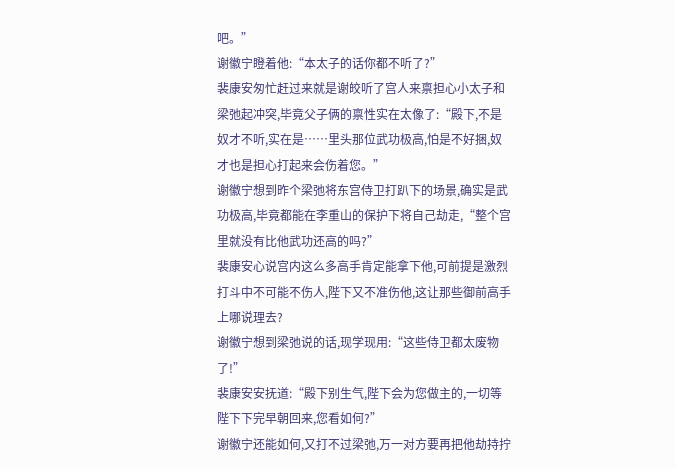吧。”
谢徽宁瞪着他:“本太子的话你都不听了?”
裴康安匆忙赶过来就是谢皎听了宫人来禀担心小太子和梁弛起冲突,毕竟父子俩的禀性实在太像了:“殿下,不是奴才不听,实在是……里头那位武功极高,怕是不好捆,奴才也是担心打起来会伤着您。”
谢徽宁想到昨个梁弛将东宫侍卫打趴下的场景,确实是武功极高,毕竟都能在李重山的保护下将自己劫走,“整个宫里就没有比他武功还高的吗?”
裴康安心说宫内这么多高手肯定能拿下他,可前提是激烈打斗中不可能不伤人,陛下又不准伤他,这让那些御前高手上哪说理去?
谢徽宁想到梁弛说的话,现学现用:“这些侍卫都太废物了!”
裴康安安抚道:“殿下别生气,陛下会为您做主的,一切等陛下下完早朝回来,您看如何?”
谢徽宁还能如何,又打不过梁弛,万一对方要再把他劫持拧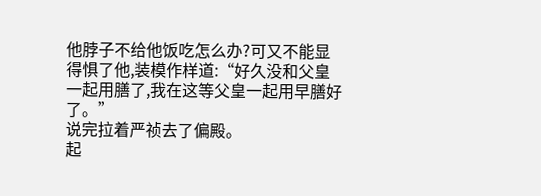他脖子不给他饭吃怎么办?可又不能显得惧了他,装模作样道:“好久没和父皇一起用膳了,我在这等父皇一起用早膳好了。”
说完拉着严祯去了偏殿。
起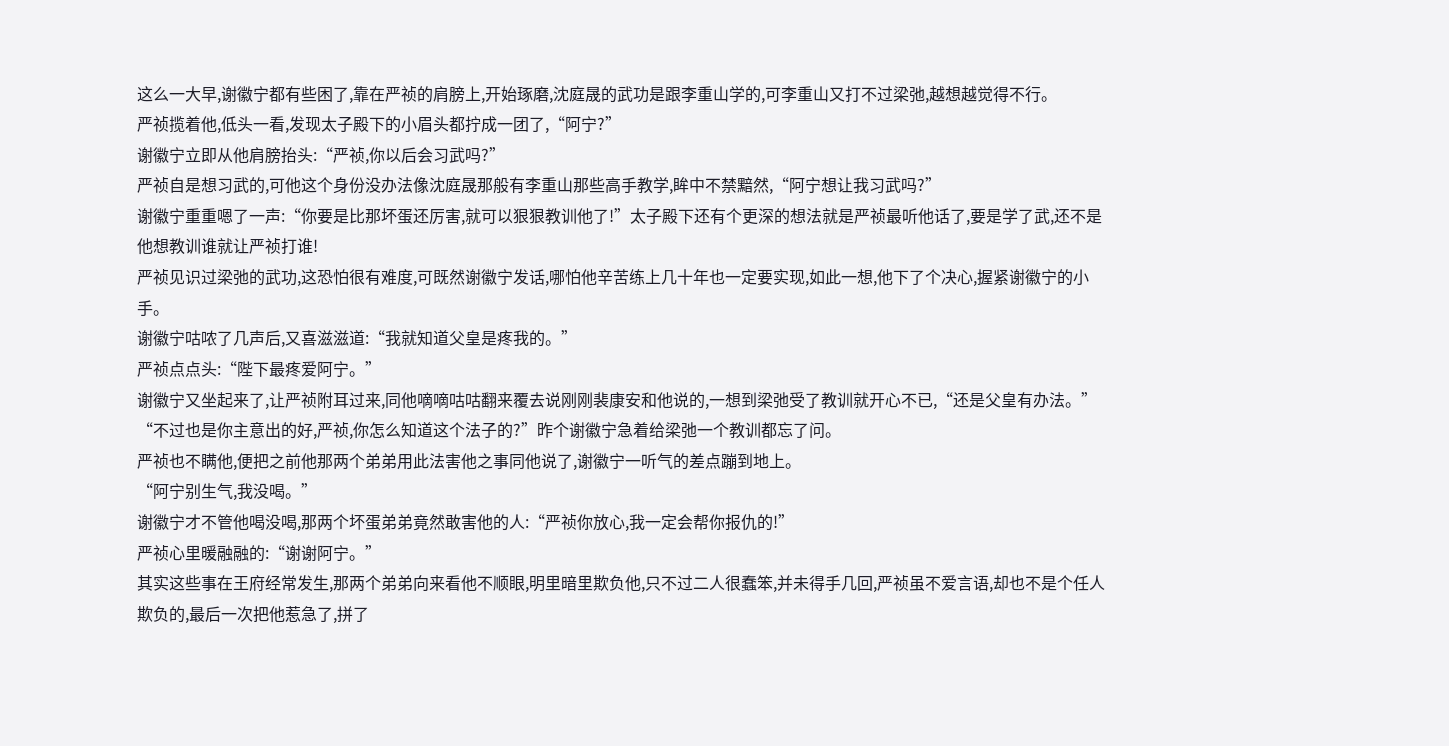这么一大早,谢徽宁都有些困了,靠在严祯的肩膀上,开始琢磨,沈庭晟的武功是跟李重山学的,可李重山又打不过梁弛,越想越觉得不行。
严祯揽着他,低头一看,发现太子殿下的小眉头都拧成一团了,“阿宁?”
谢徽宁立即从他肩膀抬头:“严祯,你以后会习武吗?”
严祯自是想习武的,可他这个身份没办法像沈庭晟那般有李重山那些高手教学,眸中不禁黯然,“阿宁想让我习武吗?”
谢徽宁重重嗯了一声:“你要是比那坏蛋还厉害,就可以狠狠教训他了!”太子殿下还有个更深的想法就是严祯最听他话了,要是学了武,还不是他想教训谁就让严祯打谁!
严祯见识过梁弛的武功,这恐怕很有难度,可既然谢徽宁发话,哪怕他辛苦练上几十年也一定要实现,如此一想,他下了个决心,握紧谢徽宁的小手。
谢徽宁咕哝了几声后,又喜滋滋道:“我就知道父皇是疼我的。”
严祯点点头:“陛下最疼爱阿宁。”
谢徽宁又坐起来了,让严祯附耳过来,同他嘀嘀咕咕翻来覆去说刚刚裴康安和他说的,一想到梁弛受了教训就开心不已,“还是父皇有办法。”
“不过也是你主意出的好,严祯,你怎么知道这个法子的?”昨个谢徽宁急着给梁弛一个教训都忘了问。
严祯也不瞒他,便把之前他那两个弟弟用此法害他之事同他说了,谢徽宁一听气的差点蹦到地上。
“阿宁别生气,我没喝。”
谢徽宁才不管他喝没喝,那两个坏蛋弟弟竟然敢害他的人:“严祯你放心,我一定会帮你报仇的!”
严祯心里暖融融的:“谢谢阿宁。”
其实这些事在王府经常发生,那两个弟弟向来看他不顺眼,明里暗里欺负他,只不过二人很蠢笨,并未得手几回,严祯虽不爱言语,却也不是个任人欺负的,最后一次把他惹急了,拼了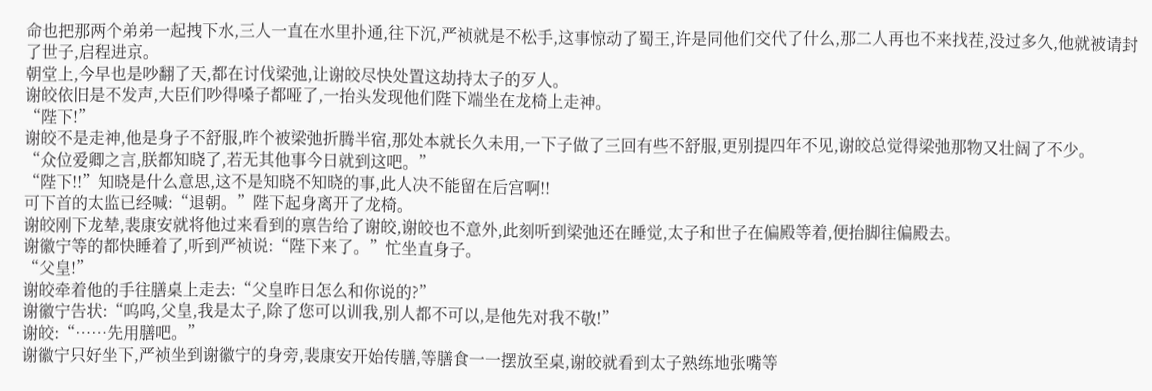命也把那两个弟弟一起拽下水,三人一直在水里扑通,往下沉,严祯就是不松手,这事惊动了蜀王,许是同他们交代了什么,那二人再也不来找茬,没过多久,他就被请封了世子,启程进京。
朝堂上,今早也是吵翻了天,都在讨伐梁弛,让谢皎尽快处置这劫持太子的歹人。
谢皎依旧是不发声,大臣们吵得嗓子都哑了,一抬头发现他们陛下端坐在龙椅上走神。
“陛下!”
谢皎不是走神,他是身子不舒服,昨个被梁弛折腾半宿,那处本就长久未用,一下子做了三回有些不舒服,更别提四年不见,谢皎总觉得梁弛那物又壮阔了不少。
“众位爱卿之言,朕都知晓了,若无其他事今日就到这吧。”
“陛下!!”知晓是什么意思,这不是知晓不知晓的事,此人决不能留在后宫啊!!
可下首的太监已经喊:“退朝。”陛下起身离开了龙椅。
谢皎刚下龙辇,裴康安就将他过来看到的禀告给了谢皎,谢皎也不意外,此刻听到梁弛还在睡觉,太子和世子在偏殿等着,便抬脚往偏殿去。
谢徽宁等的都快睡着了,听到严祯说:“陛下来了。”忙坐直身子。
“父皇!”
谢皎牵着他的手往膳桌上走去:“父皇昨日怎么和你说的?”
谢徽宁告状:“呜呜,父皇,我是太子,除了您可以训我,别人都不可以,是他先对我不敬!”
谢皎:“……先用膳吧。”
谢徽宁只好坐下,严祯坐到谢徽宁的身旁,裴康安开始传膳,等膳食一一摆放至桌,谢皎就看到太子熟练地张嘴等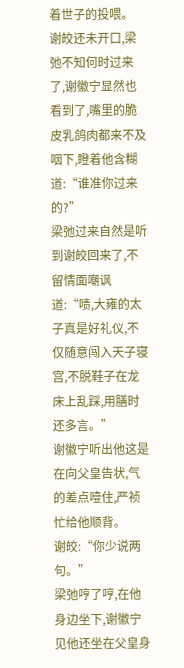着世子的投喂。
谢皎还未开口,梁弛不知何时过来了,谢徽宁显然也看到了,嘴里的脆皮乳鸽肉都来不及咽下,瞪着他含糊道:“谁准你过来的?”
梁弛过来自然是听到谢皎回来了,不留情面嘲讽道:“啧,大雍的太子真是好礼仪,不仅随意闯入天子寝宫,不脱鞋子在龙床上乱踩,用膳时还多言。”
谢徽宁听出他这是在向父皇告状,气的差点噎住,严祯忙给他顺背。
谢皎:“你少说两句。”
梁弛哼了哼,在他身边坐下,谢徽宁见他还坐在父皇身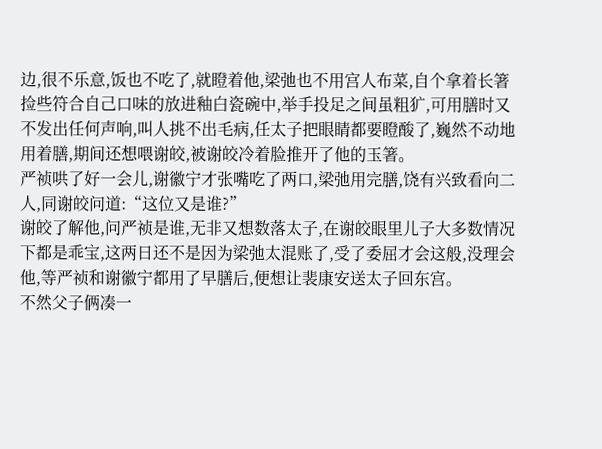边,很不乐意,饭也不吃了,就瞪着他,梁弛也不用宫人布菜,自个拿着长箸捡些符合自己口味的放进釉白瓷碗中,举手投足之间虽粗犷,可用膳时又不发出任何声响,叫人挑不出毛病,任太子把眼睛都要瞪酸了,巍然不动地用着膳,期间还想喂谢皎,被谢皎冷着脸推开了他的玉箸。
严祯哄了好一会儿,谢徽宁才张嘴吃了两口,梁弛用完膳,饶有兴致看向二人,同谢皎问道:“这位又是谁?”
谢皎了解他,问严祯是谁,无非又想数落太子,在谢皎眼里儿子大多数情况下都是乖宝,这两日还不是因为梁弛太混账了,受了委屈才会这般,没理会他,等严祯和谢徽宁都用了早膳后,便想让裴康安送太子回东宫。
不然父子俩凑一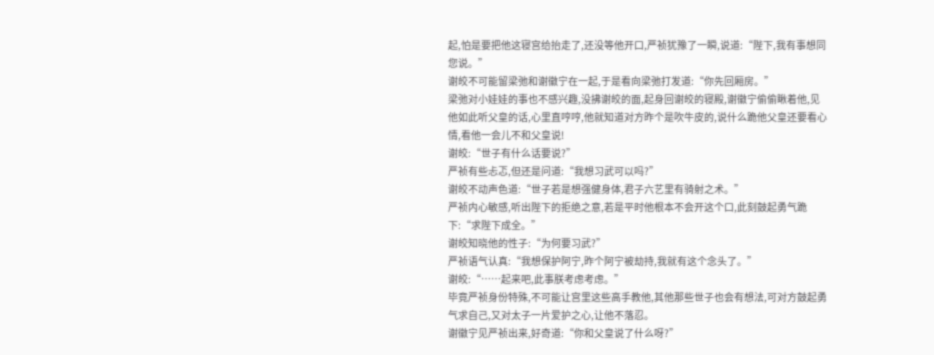起,怕是要把他这寝宫给抬走了,还没等他开口,严祯犹豫了一瞬,说道:“陛下,我有事想同您说。”
谢皎不可能留梁弛和谢徽宁在一起,于是看向梁弛打发道:“你先回厢房。”
梁弛对小娃娃的事也不感兴趣,没拂谢皎的面,起身回谢皎的寝殿,谢徽宁偷偷瞅着他,见他如此听父皇的话,心里直哼哼,他就知道对方昨个是吹牛皮的,说什么跪他父皇还要看心情,看他一会儿不和父皇说!
谢皎:“世子有什么话要说?”
严祯有些忐忑,但还是问道:“我想习武可以吗?”
谢皎不动声色道:“世子若是想强健身体,君子六艺里有骑射之术。”
严祯内心敏感,听出陛下的拒绝之意,若是平时他根本不会开这个口,此刻鼓起勇气跪下:“求陛下成全。”
谢皎知晓他的性子:“为何要习武?”
严祯语气认真:“我想保护阿宁,昨个阿宁被劫持,我就有这个念头了。”
谢皎:“……起来吧,此事朕考虑考虑。”
毕竟严祯身份特殊,不可能让宫里这些高手教他,其他那些世子也会有想法,可对方鼓起勇气求自己,又对太子一片爱护之心,让他不落忍。
谢徽宁见严祯出来,好奇道:“你和父皇说了什么呀?”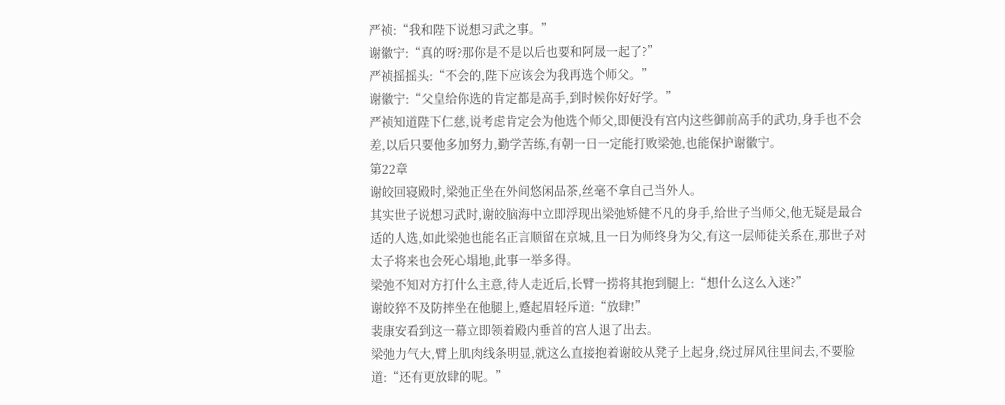严祯:“我和陛下说想习武之事。”
谢徽宁:“真的呀?那你是不是以后也要和阿晟一起了?”
严祯摇摇头:“不会的,陛下应该会为我再选个师父。”
谢徽宁:“父皇给你选的肯定都是高手,到时候你好好学。”
严祯知道陛下仁慈,说考虑肯定会为他选个师父,即便没有宫内这些御前高手的武功,身手也不会差,以后只要他多加努力,勤学苦练,有朝一日一定能打败梁弛,也能保护谢徽宁。
第22章
谢皎回寝殿时,梁弛正坐在外间悠闲品茶,丝毫不拿自己当外人。
其实世子说想习武时,谢皎脑海中立即浮现出梁弛矫健不凡的身手,给世子当师父,他无疑是最合适的人选,如此梁弛也能名正言顺留在京城,且一日为师终身为父,有这一层师徒关系在,那世子对太子将来也会死心塌地,此事一举多得。
梁弛不知对方打什么主意,待人走近后,长臂一捞将其抱到腿上:“想什么这么入迷?”
谢皎猝不及防摔坐在他腿上,蹙起眉轻斥道:“放肆!”
裴康安看到这一幕立即领着殿内垂首的宫人退了出去。
梁弛力气大,臂上肌肉线条明显,就这么直接抱着谢皎从凳子上起身,绕过屏风往里间去,不要脸道:“还有更放肆的呢。”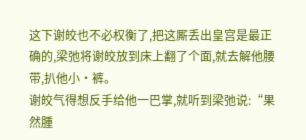这下谢皎也不必权衡了,把这厮丢出皇宫是最正确的,梁弛将谢皎放到床上翻了个面,就去解他腰带,扒他小·裤。
谢皎气得想反手给他一巴掌,就听到梁弛说:“果然腫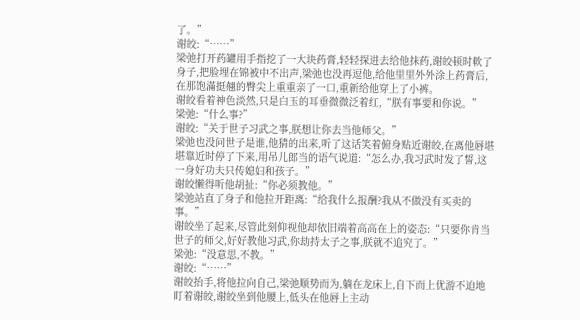了。”
谢皎:“……”
梁弛打开药罐用手指挖了一大块药膏,轻轻探进去给他抹药,谢皎顿时軟了身子,把脸埋在锦被中不出声,梁弛也没再逗他,给他里里外外涂上药膏后,在那饱滿挺翹的臀尖上重重亲了一口,重新给他穿上了小裤。
谢皎看着神色淡然,只是白玉的耳垂微微泛着红,“朕有事要和你说。”
梁弛:“什么事?”
谢皎:“关于世子习武之事,朕想让你去当他师父。”
梁弛也没问世子是谁,他猜的出来,听了这话笑着俯身贴近谢皎,在离他唇堪堪靠近时停了下来,用吊儿郎当的语气说道:“怎么办,我习武时发了誓,这一身好功夫只传媳妇和孩子。”
谢皎懒得听他胡扯:“你必须教他。”
梁弛站直了身子和他拉开距离:“给我什么报酬?我从不做没有买卖的事。”
谢皎坐了起来,尽管此刻仰视他却依旧端着高高在上的姿态:“只要你肯当世子的师父,好好教他习武,你劫持太子之事,朕就不追究了。”
梁弛:“没意思,不教。”
谢皎:“……”
谢皎抬手,将他拉向自己,梁弛顺势而为,躺在龙床上,自下而上优游不迫地盯着谢皎,谢皎坐到他腰上,低头在他唇上主动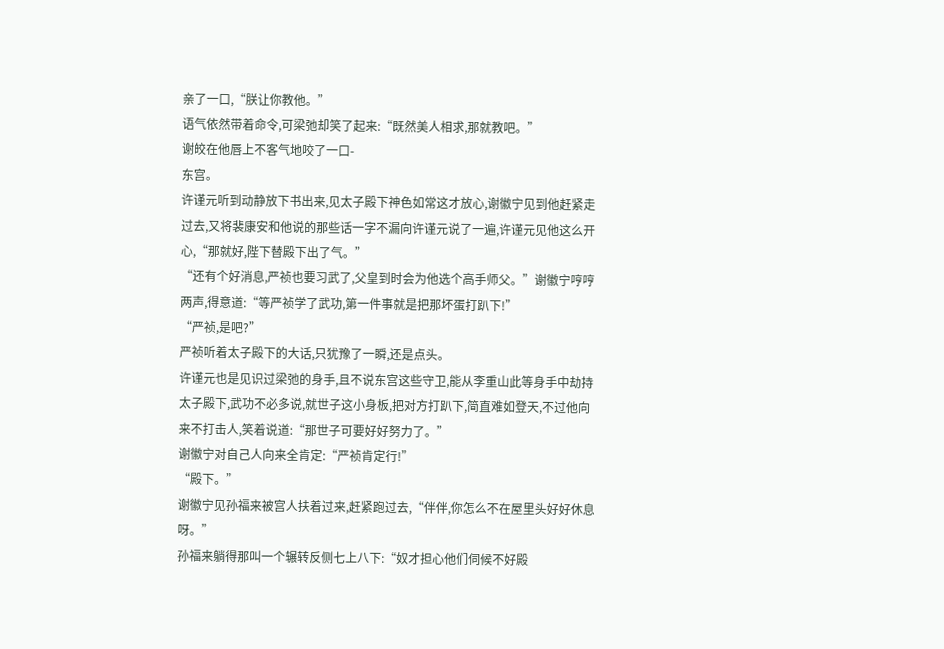亲了一口,“朕让你教他。”
语气依然带着命令,可梁弛却笑了起来:“既然美人相求,那就教吧。”
谢皎在他唇上不客气地咬了一口-
东宫。
许谨元听到动静放下书出来,见太子殿下神色如常这才放心,谢徽宁见到他赶紧走过去,又将裴康安和他说的那些话一字不漏向许谨元说了一遍,许谨元见他这么开心,“那就好,陛下替殿下出了气。”
“还有个好消息,严祯也要习武了,父皇到时会为他选个高手师父。”谢徽宁哼哼两声,得意道:“等严祯学了武功,第一件事就是把那坏蛋打趴下!”
“严祯,是吧?”
严祯听着太子殿下的大话,只犹豫了一瞬,还是点头。
许谨元也是见识过梁弛的身手,且不说东宫这些守卫,能从李重山此等身手中劫持太子殿下,武功不必多说,就世子这小身板,把对方打趴下,简直难如登天,不过他向来不打击人,笑着说道:“那世子可要好好努力了。”
谢徽宁对自己人向来全肯定:“严祯肯定行!”
“殿下。”
谢徽宁见孙福来被宫人扶着过来,赶紧跑过去,“伴伴,你怎么不在屋里头好好休息呀。”
孙福来躺得那叫一个辗转反侧七上八下:“奴才担心他们伺候不好殿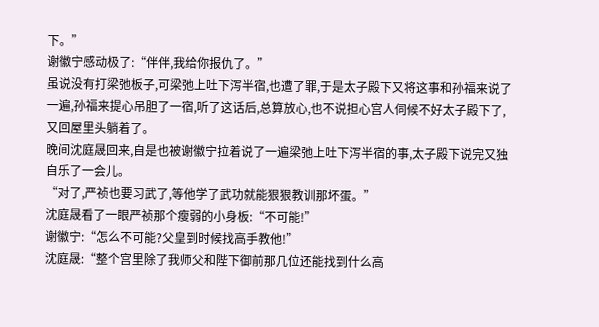下。”
谢徽宁感动极了:“伴伴,我给你报仇了。”
虽说没有打梁弛板子,可梁弛上吐下泻半宿,也遭了罪,于是太子殿下又将这事和孙福来说了一遍,孙福来提心吊胆了一宿,听了这话后,总算放心,也不说担心宫人伺候不好太子殿下了,又回屋里头躺着了。
晚间沈庭晟回来,自是也被谢徽宁拉着说了一遍梁弛上吐下泻半宿的事,太子殿下说完又独自乐了一会儿。
“对了,严祯也要习武了,等他学了武功就能狠狠教训那坏蛋。”
沈庭晟看了一眼严祯那个瘦弱的小身板:“不可能!”
谢徽宁:“怎么不可能?父皇到时候找高手教他!”
沈庭晟:“整个宫里除了我师父和陛下御前那几位还能找到什么高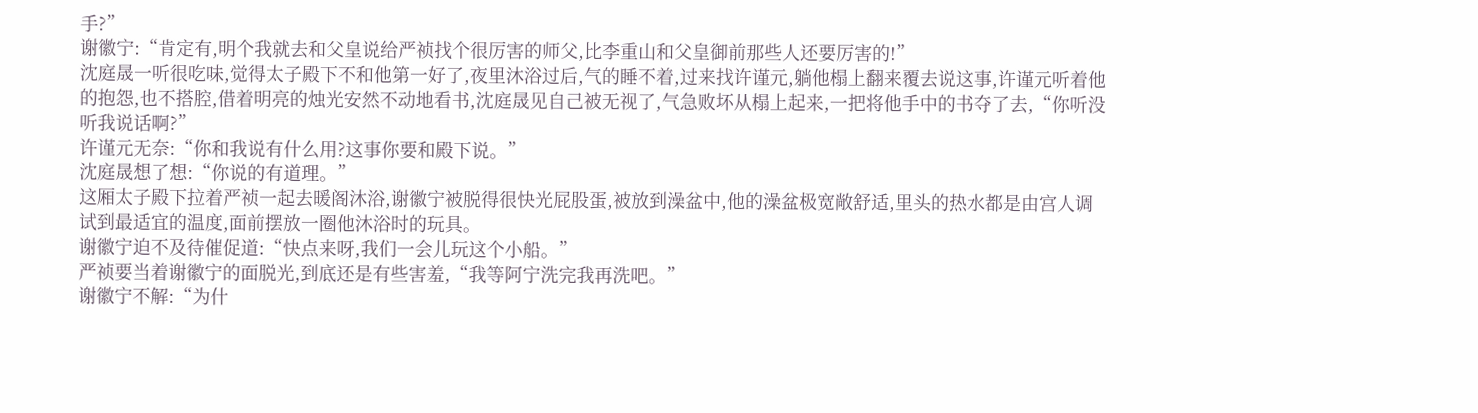手?”
谢徽宁:“肯定有,明个我就去和父皇说给严祯找个很厉害的师父,比李重山和父皇御前那些人还要厉害的!”
沈庭晟一听很吃味,觉得太子殿下不和他第一好了,夜里沐浴过后,气的睡不着,过来找许谨元,躺他榻上翻来覆去说这事,许谨元听着他的抱怨,也不搭腔,借着明亮的烛光安然不动地看书,沈庭晟见自己被无视了,气急败坏从榻上起来,一把将他手中的书夺了去,“你听没听我说话啊?”
许谨元无奈:“你和我说有什么用?这事你要和殿下说。”
沈庭晟想了想:“你说的有道理。”
这厢太子殿下拉着严祯一起去暖阁沐浴,谢徽宁被脱得很快光屁股蛋,被放到澡盆中,他的澡盆极宽敞舒适,里头的热水都是由宫人调试到最适宜的温度,面前摆放一圈他沐浴时的玩具。
谢徽宁迫不及待催促道:“快点来呀,我们一会儿玩这个小船。”
严祯要当着谢徽宁的面脱光,到底还是有些害羞,“我等阿宁洗完我再洗吧。”
谢徽宁不解:“为什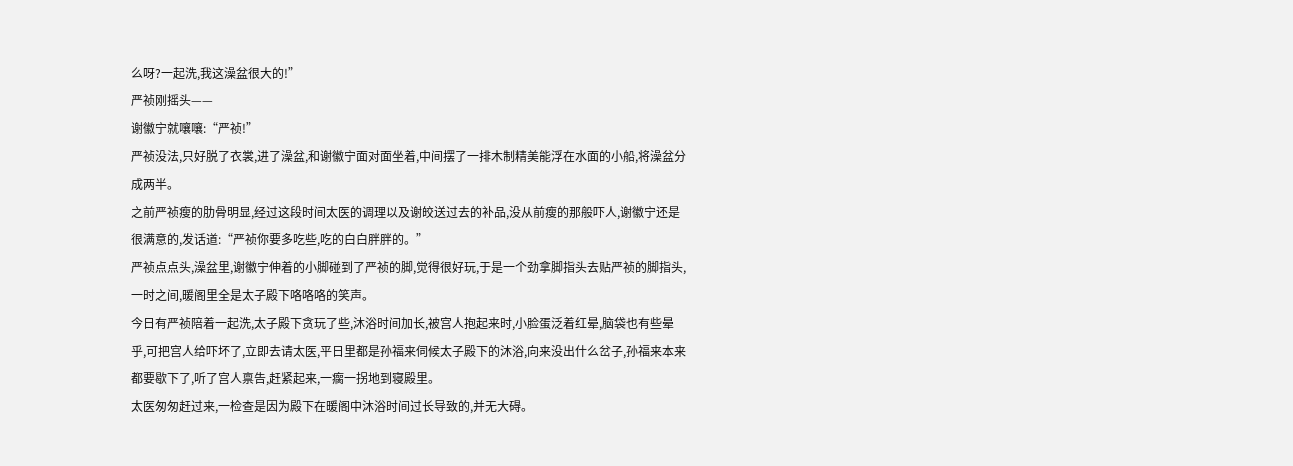么呀?一起洗,我这澡盆很大的!”
严祯刚摇头——
谢徽宁就嚷嚷:“严祯!”
严祯没法,只好脱了衣裳,进了澡盆,和谢徽宁面对面坐着,中间摆了一排木制精美能浮在水面的小船,将澡盆分成两半。
之前严祯瘦的肋骨明显,经过这段时间太医的调理以及谢皎送过去的补品,没从前瘦的那般吓人,谢徽宁还是很满意的,发话道:“严祯你要多吃些,吃的白白胖胖的。”
严祯点点头,澡盆里,谢徽宁伸着的小脚碰到了严祯的脚,觉得很好玩,于是一个劲拿脚指头去贴严祯的脚指头,一时之间,暖阁里全是太子殿下咯咯咯的笑声。
今日有严祯陪着一起洗,太子殿下贪玩了些,沐浴时间加长,被宫人抱起来时,小脸蛋泛着红晕,脑袋也有些晕乎,可把宫人给吓坏了,立即去请太医,平日里都是孙福来伺候太子殿下的沐浴,向来没出什么岔子,孙福来本来都要歇下了,听了宫人禀告,赶紧起来,一瘸一拐地到寝殿里。
太医匆匆赶过来,一检查是因为殿下在暖阁中沐浴时间过长导致的,并无大碍。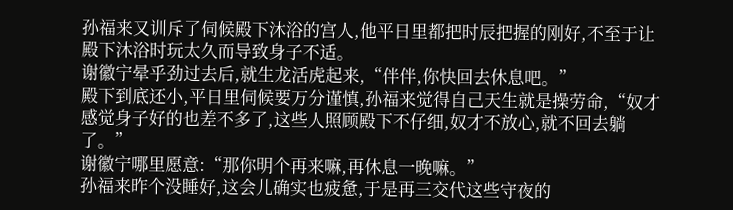孙福来又训斥了伺候殿下沐浴的宫人,他平日里都把时辰把握的刚好,不至于让殿下沐浴时玩太久而导致身子不适。
谢徽宁晕乎劲过去后,就生龙活虎起来,“伴伴,你快回去休息吧。”
殿下到底还小,平日里伺候要万分谨慎,孙福来觉得自己天生就是操劳命,“奴才感觉身子好的也差不多了,这些人照顾殿下不仔细,奴才不放心,就不回去躺了。”
谢徽宁哪里愿意:“那你明个再来嘛,再休息一晚嘛。”
孙福来昨个没睡好,这会儿确实也疲惫,于是再三交代这些守夜的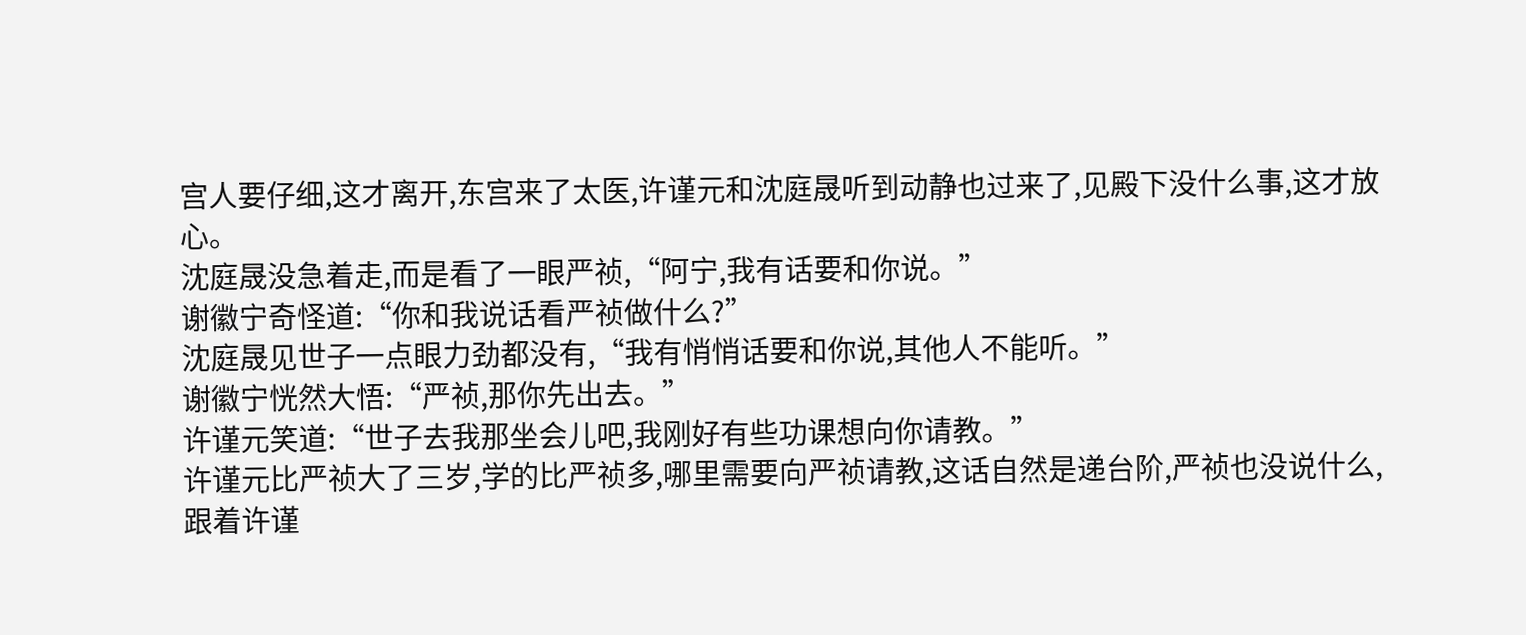宫人要仔细,这才离开,东宫来了太医,许谨元和沈庭晟听到动静也过来了,见殿下没什么事,这才放心。
沈庭晟没急着走,而是看了一眼严祯,“阿宁,我有话要和你说。”
谢徽宁奇怪道:“你和我说话看严祯做什么?”
沈庭晟见世子一点眼力劲都没有,“我有悄悄话要和你说,其他人不能听。”
谢徽宁恍然大悟:“严祯,那你先出去。”
许谨元笑道:“世子去我那坐会儿吧,我刚好有些功课想向你请教。”
许谨元比严祯大了三岁,学的比严祯多,哪里需要向严祯请教,这话自然是递台阶,严祯也没说什么,跟着许谨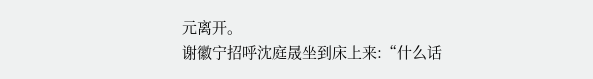元离开。
谢徽宁招呼沈庭晟坐到床上来:“什么话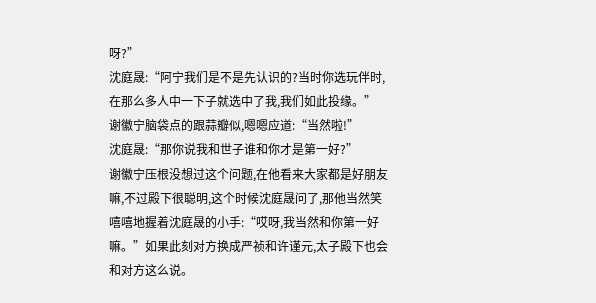呀?”
沈庭晟:“阿宁我们是不是先认识的?当时你选玩伴时,在那么多人中一下子就选中了我,我们如此投缘。”
谢徽宁脑袋点的跟蒜瓣似,嗯嗯应道:“当然啦!”
沈庭晟:“那你说我和世子谁和你才是第一好?”
谢徽宁压根没想过这个问题,在他看来大家都是好朋友嘛,不过殿下很聪明,这个时候沈庭晟问了,那他当然笑嘻嘻地握着沈庭晟的小手:“哎呀,我当然和你第一好嘛。”如果此刻对方换成严祯和许谨元,太子殿下也会和对方这么说。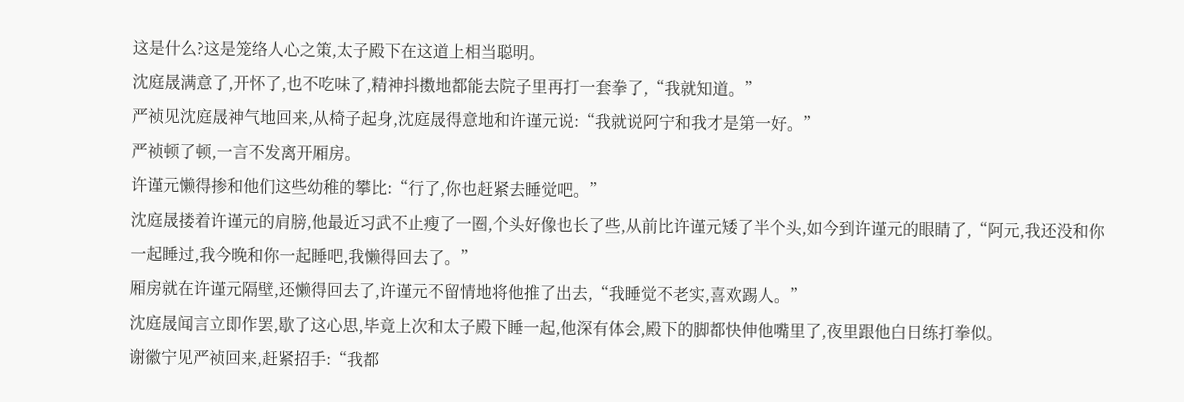这是什么?这是笼络人心之策,太子殿下在这道上相当聪明。
沈庭晟满意了,开怀了,也不吃味了,精神抖擞地都能去院子里再打一套拳了,“我就知道。”
严祯见沈庭晟神气地回来,从椅子起身,沈庭晟得意地和许谨元说:“我就说阿宁和我才是第一好。”
严祯顿了顿,一言不发离开厢房。
许谨元懒得掺和他们这些幼稚的攀比:“行了,你也赶紧去睡觉吧。”
沈庭晟搂着许谨元的肩膀,他最近习武不止瘦了一圈,个头好像也长了些,从前比许谨元矮了半个头,如今到许谨元的眼睛了,“阿元,我还没和你一起睡过,我今晚和你一起睡吧,我懒得回去了。”
厢房就在许谨元隔壁,还懒得回去了,许谨元不留情地将他推了出去,“我睡觉不老实,喜欢踢人。”
沈庭晟闻言立即作罢,歇了这心思,毕竟上次和太子殿下睡一起,他深有体会,殿下的脚都快伸他嘴里了,夜里跟他白日练打拳似。
谢徽宁见严祯回来,赶紧招手:“我都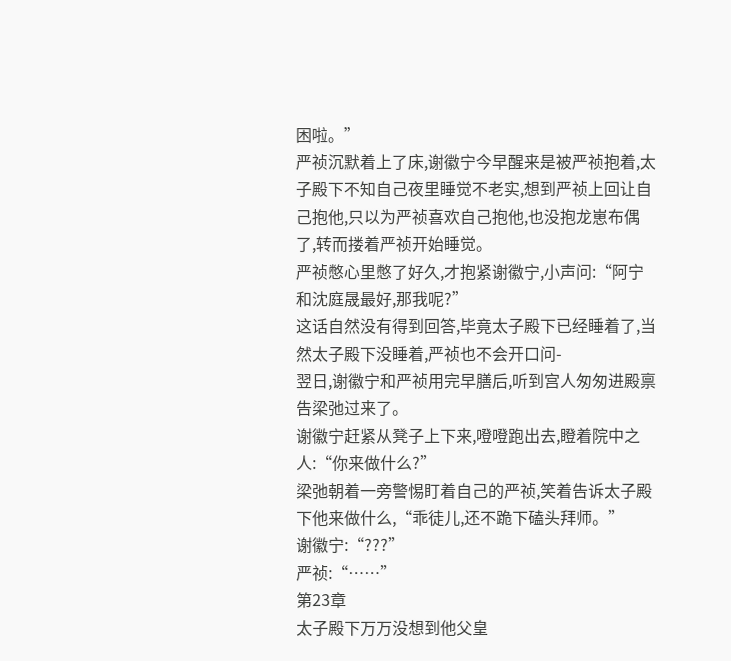困啦。”
严祯沉默着上了床,谢徽宁今早醒来是被严祯抱着,太子殿下不知自己夜里睡觉不老实,想到严祯上回让自己抱他,只以为严祯喜欢自己抱他,也没抱龙崽布偶了,转而搂着严祯开始睡觉。
严祯憋心里憋了好久,才抱紧谢徽宁,小声问:“阿宁和沈庭晟最好,那我呢?”
这话自然没有得到回答,毕竟太子殿下已经睡着了,当然太子殿下没睡着,严祯也不会开口问-
翌日,谢徽宁和严祯用完早膳后,听到宫人匆匆进殿禀告梁弛过来了。
谢徽宁赶紧从凳子上下来,噔噔跑出去,瞪着院中之人:“你来做什么?”
梁弛朝着一旁警惕盯着自己的严祯,笑着告诉太子殿下他来做什么,“乖徒儿,还不跪下磕头拜师。”
谢徽宁:“???”
严祯:“……”
第23章
太子殿下万万没想到他父皇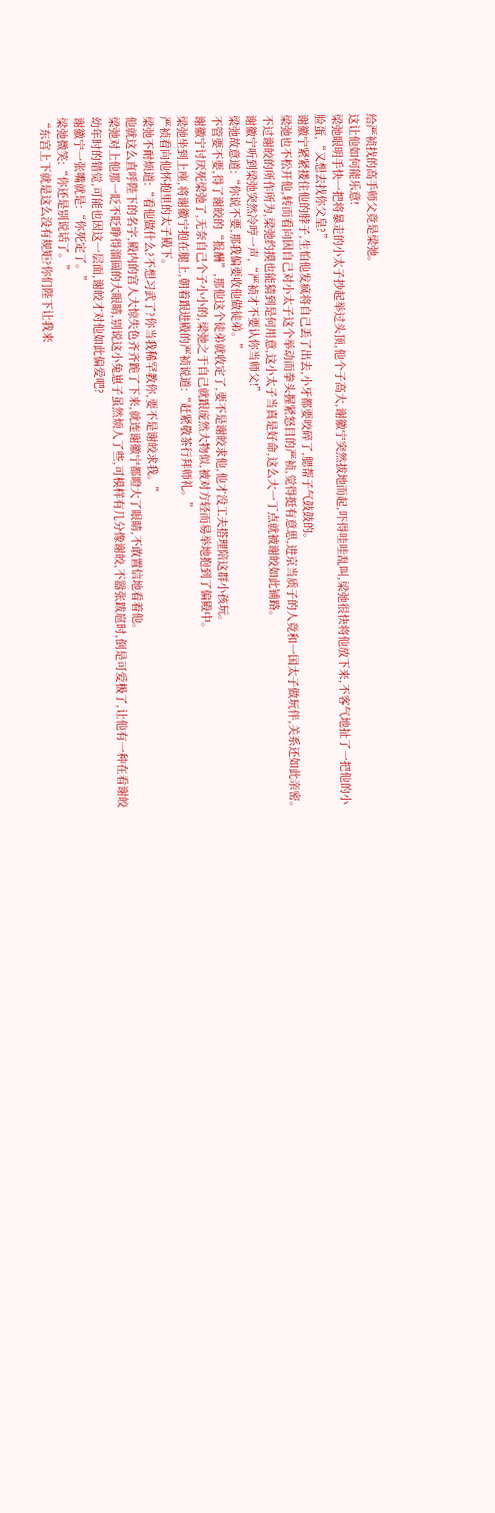给严祯找的高手师父竟是梁弛。
这让他如何能乐意!
梁弛眼明手快一把将暴走的小太子抄起举过头顶,他个子高大,谢徽宁突然拔地而起,吓得哇哇乱叫,梁弛很快将他放下来,不客气地扯了一把他的小脸蛋,“又想去找你父皇?”
谢徽宁紧紧搂住他的脖子,生怕他发疯将自己丢了出去,小牙都要咬碎了,腮帮子气鼓鼓的。
梁弛也不松开他,转而看向因自己对小太子这个举动而拳头握紧怒目的严祯,觉得挺有意思,进京当质子的人竟和一国太子做玩伴,关系还如此亲密。
不过谢皎的所作所为,梁弛约摸也能猜到是何用意,这小太子当真是好命,这么大一丁点就被谢皎如此铺路。
谢徽宁听到梁弛突然冷哼一声,“严祯才不要认你当师父!”
梁弛故意道:“你说不要,那我偏要收他做徒弟。”
不管要不要,得了谢皎的“报酬”,那他这个徒弟就收定了,要不是谢皎求他,他才没工夫搭理陪这群小孩玩。
谢徽宁讨厌死梁弛了,无奈自己个子小小的,梁弛之于自己就跟庞然大物似,被对方轻而易举地抱到了偏殿中。
梁弛坐到上座,将谢徽宁抱在腿上,朝着跟进殿的严祯说道:“赶紧敬茶行拜师礼。”
严祯看向他怀抱里的太子殿下。
梁弛不耐烦道:“看他做什么?不想习武了?你当我稀罕教你,要不是谢皎求我。”
他就这么直呼陛下的名字,殿内的宫人大惊失色齐齐跪了下来,就连谢徽宁都瞪大了眼睛,不敢置信地看着他。
梁弛对上他那一眨不眨睁得溜圆的大眼睛,别说这小兔崽子虽然烦人了些,可模样有几分像谢皎,不嚣张跋扈时,倒是可爱极了,让他有一种在看谢皎幼年时的错觉,可能也因这一层面,谢皎才对他如此偏爱吧?
谢徽宁一张嘴就是:“你死定了。”
梁弛微笑:“你还是别说话了。”
“东宫上下就是这么没有规矩?你们陛下让我来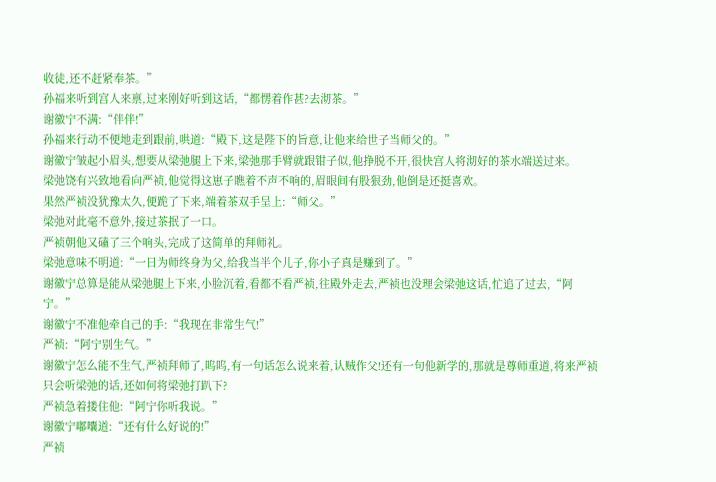收徒,还不赶紧奉茶。”
孙福来听到宫人来禀,过来刚好听到这话,“都愣着作甚?去沏茶。”
谢徽宁不满:“伴伴!”
孙福来行动不便地走到跟前,哄道:“殿下,这是陛下的旨意,让他来给世子当师父的。”
谢徽宁皱起小眉头,想要从梁弛腿上下来,梁弛那手臂就跟钳子似,他挣脱不开,很快宫人将沏好的茶水端送过来。
梁弛饶有兴致地看向严祯,他觉得这崽子瞧着不声不响的,眉眼间有股狠劲,他倒是还挺喜欢。
果然严祯没犹豫太久,便跪了下来,端着茶双手呈上:“师父。”
梁弛对此毫不意外,接过茶抿了一口。
严祯朝他又磕了三个响头,完成了这简单的拜师礼。
梁弛意味不明道:“一日为师终身为父,给我当半个儿子,你小子真是赚到了。”
谢徽宁总算是能从梁弛腿上下来,小脸沉着,看都不看严祯,往殿外走去,严祯也没理会梁弛这话,忙追了过去,“阿宁。”
谢徽宁不准他牵自己的手:“我现在非常生气!”
严祯:“阿宁别生气。”
谢徽宁怎么能不生气,严祯拜师了,呜呜,有一句话怎么说来着,认贼作父!还有一句他新学的,那就是尊师重道,将来严祯只会听梁弛的话,还如何将梁弛打趴下?
严祯急着搂住他:“阿宁你听我说。”
谢徽宁嘟囔道:“还有什么好说的!”
严祯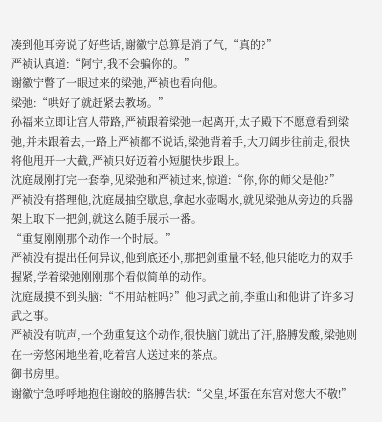凑到他耳旁说了好些话,谢徽宁总算是消了气,“真的?”
严祯认真道:“阿宁,我不会骗你的。”
谢徽宁瞥了一眼过来的梁弛,严祯也看向他。
梁弛:“哄好了就赶紧去教场。”
孙福来立即让宫人带路,严祯跟着梁弛一起离开,太子殿下不愿意看到梁弛,并未跟着去,一路上严祯都不说话,梁弛背着手,大刀阔步往前走,很快将他甩开一大截,严祯只好迈着小短腿快步跟上。
沈庭晟刚打完一套拳,见梁弛和严祯过来,惊道:“你,你的师父是他?”
严祯没有搭理他,沈庭晟抽空歇息,拿起水壶喝水,就见梁弛从旁边的兵器架上取下一把剑,就这么随手展示一番。
“重复刚刚那个动作一个时辰。”
严祯没有提出任何异议,他到底还小,那把剑重量不轻,他只能吃力的双手握紧,学着梁弛刚刚那个看似简单的动作。
沈庭晟摸不到头脑:“不用站桩吗?”他习武之前,李重山和他讲了许多习武之事。
严祯没有吭声,一个劲重复这个动作,很快脑门就出了汗,胳膊发酸,梁弛则在一旁悠闲地坐着,吃着宫人送过来的茶点。
御书房里。
谢徽宁急呼呼地抱住谢皎的胳膊告状:“父皇,坏蛋在东宫对您大不敬!”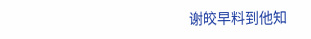谢皎早料到他知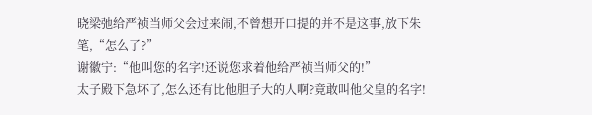晓梁弛给严祯当师父会过来闹,不曾想开口提的并不是这事,放下朱笔,“怎么了?”
谢徽宁:“他叫您的名字!还说您求着他给严祯当师父的!”
太子殿下急坏了,怎么还有比他胆子大的人啊?竟敢叫他父皇的名字!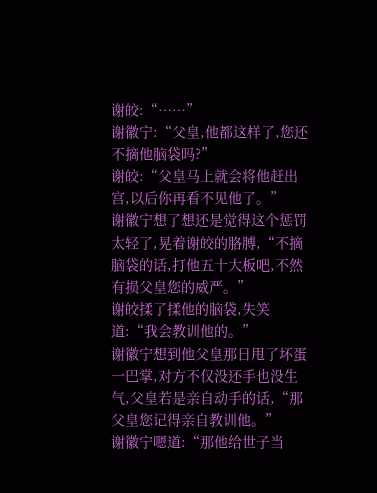谢皎:“……”
谢徽宁:“父皇,他都这样了,您还不摘他脑袋吗?”
谢皎:“父皇马上就会将他赶出宫,以后你再看不见他了。”
谢徽宁想了想还是觉得这个惩罚太轻了,晃着谢皎的胳膊,“不摘脑袋的话,打他五十大板吧,不然有损父皇您的威严。”
谢皎揉了揉他的脑袋,失笑道:“我会教训他的。”
谢徽宁想到他父皇那日甩了坏蛋一巴掌,对方不仅没还手也没生气,父皇若是亲自动手的话,“那父皇您记得亲自教训他。”
谢徽宁嗯道:“那他给世子当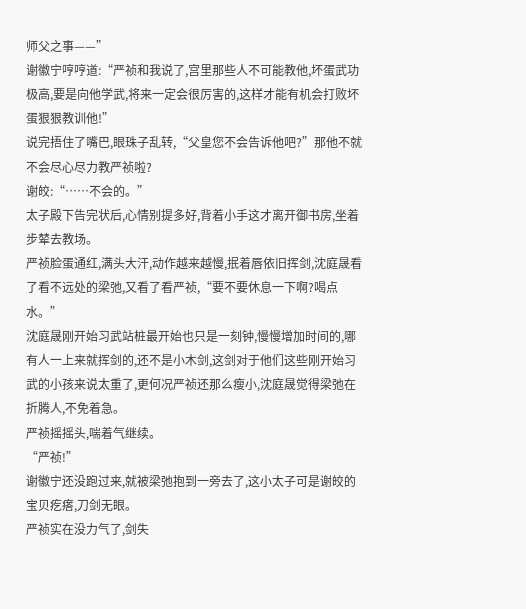师父之事——”
谢徽宁哼哼道:“严祯和我说了,宫里那些人不可能教他,坏蛋武功极高,要是向他学武,将来一定会很厉害的,这样才能有机会打败坏蛋狠狠教训他!”
说完捂住了嘴巴,眼珠子乱转,“父皇您不会告诉他吧?”那他不就不会尽心尽力教严祯啦?
谢皎:“……不会的。”
太子殿下告完状后,心情别提多好,背着小手这才离开御书房,坐着步辇去教场。
严祯脸蛋通红,满头大汗,动作越来越慢,抿着唇依旧挥剑,沈庭晟看了看不远处的梁弛,又看了看严祯,“要不要休息一下啊?喝点水。”
沈庭晟刚开始习武站桩最开始也只是一刻钟,慢慢增加时间的,哪有人一上来就挥剑的,还不是小木剑,这剑对于他们这些刚开始习武的小孩来说太重了,更何况严祯还那么瘦小,沈庭晟觉得梁弛在折腾人,不免着急。
严祯摇摇头,喘着气继续。
“严祯!”
谢徽宁还没跑过来,就被梁弛抱到一旁去了,这小太子可是谢皎的宝贝疙瘩,刀剑无眼。
严祯实在没力气了,剑失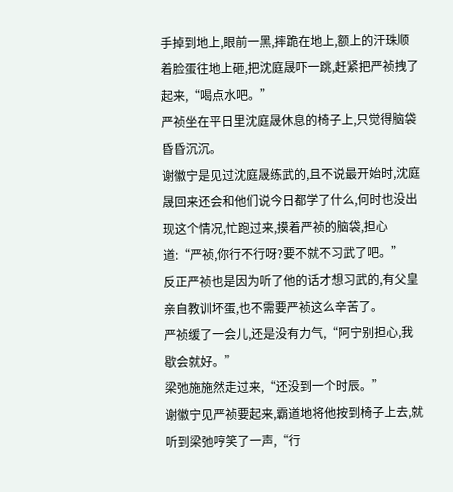手掉到地上,眼前一黑,摔跪在地上,额上的汗珠顺着脸蛋往地上砸,把沈庭晟吓一跳,赶紧把严祯拽了起来,“喝点水吧。”
严祯坐在平日里沈庭晟休息的椅子上,只觉得脑袋昏昏沉沉。
谢徽宁是见过沈庭晟练武的,且不说最开始时,沈庭晟回来还会和他们说今日都学了什么,何时也没出现这个情况,忙跑过来,摸着严祯的脑袋,担心道:“严祯,你行不行呀?要不就不习武了吧。”
反正严祯也是因为听了他的话才想习武的,有父皇亲自教训坏蛋,也不需要严祯这么辛苦了。
严祯缓了一会儿,还是没有力气,“阿宁别担心,我歇会就好。”
梁弛施施然走过来,“还没到一个时辰。”
谢徽宁见严祯要起来,霸道地将他按到椅子上去,就听到梁弛哼笑了一声,“行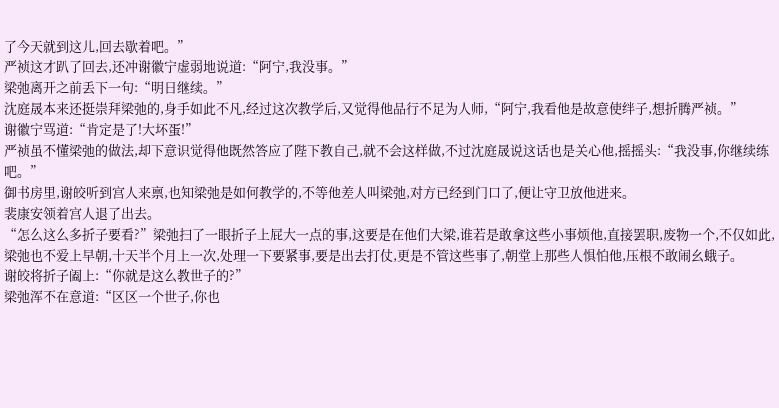了今天就到这儿,回去歇着吧。”
严祯这才趴了回去,还冲谢徽宁虚弱地说道:“阿宁,我没事。”
梁弛离开之前丢下一句:“明日继续。”
沈庭晟本来还挺崇拜梁弛的,身手如此不凡,经过这次教学后,又觉得他品行不足为人师,“阿宁,我看他是故意使绊子,想折腾严祯。”
谢徽宁骂道:“肯定是了!大坏蛋!”
严祯虽不懂梁弛的做法,却下意识觉得他既然答应了陛下教自己,就不会这样做,不过沈庭晟说这话也是关心他,摇摇头:“我没事,你继续练吧。”
御书房里,谢皎听到宫人来禀,也知梁弛是如何教学的,不等他差人叫梁弛,对方已经到门口了,便让守卫放他进来。
裴康安领着宫人退了出去。
“怎么这么多折子要看?”梁弛扫了一眼折子上屁大一点的事,这要是在他们大梁,谁若是敢拿这些小事烦他,直接罢职,废物一个,不仅如此,梁弛也不爱上早朝,十天半个月上一次,处理一下要紧事,要是出去打仗,更是不管这些事了,朝堂上那些人惧怕他,压根不敢闹幺蛾子。
谢皎将折子阖上:“你就是这么教世子的?”
梁弛浑不在意道:“区区一个世子,你也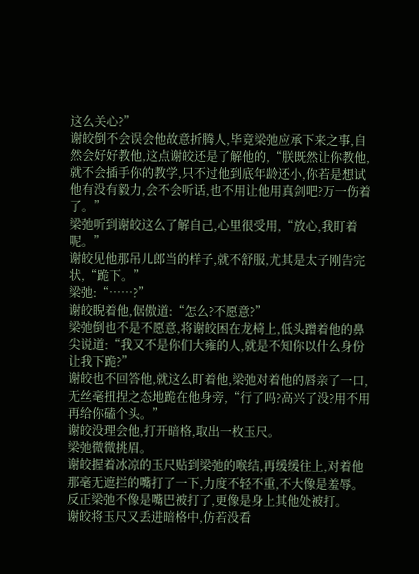这么关心?”
谢皎倒不会误会他故意折腾人,毕竟梁弛应承下来之事,自然会好好教他,这点谢皎还是了解他的,“朕既然让你教他,就不会插手你的教学,只不过他到底年龄还小,你若是想试他有没有毅力,会不会听话,也不用让他用真剑吧?万一伤着了。”
梁弛听到谢皎这么了解自己,心里很受用,“放心,我盯着呢。”
谢皎见他那吊儿郎当的样子,就不舒服,尤其是太子刚告完状,“跪下。”
梁弛:“……?”
谢皎睨着他,倨傲道:“怎么?不愿意?”
梁弛倒也不是不愿意,将谢皎困在龙椅上,低头蹭着他的鼻尖说道:“我又不是你们大雍的人,就是不知你以什么身份让我下跪?”
谢皎也不回答他,就这么盯着他,梁弛对着他的唇亲了一口,无丝毫扭捏之态地跪在他身旁,“行了吗?高兴了没?用不用再给你磕个头。”
谢皎没理会他,打开暗格,取出一枚玉尺。
梁弛微微挑眉。
谢皎握着冰凉的玉尺贴到梁弛的喉结,再缓缓往上,对着他那毫无遮拦的嘴打了一下,力度不轻不重,不大像是羞辱。
反正梁弛不像是嘴巴被打了,更像是身上其他处被打。
谢皎将玉尺又丢进暗格中,仿若没看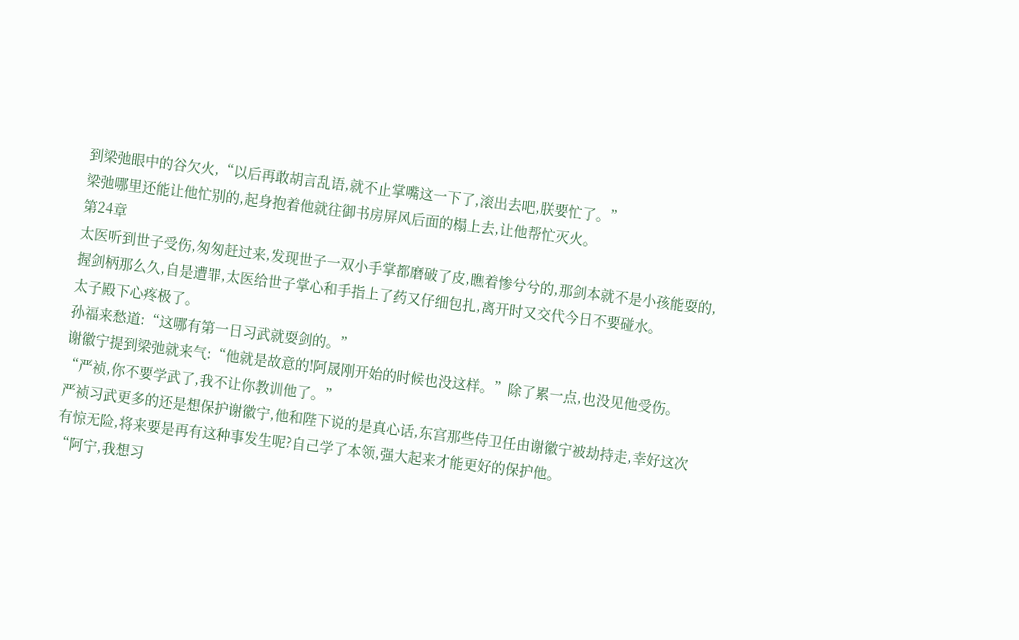到梁弛眼中的谷欠火,“以后再敢胡言乱语,就不止掌嘴这一下了,滚出去吧,朕要忙了。”
梁弛哪里还能让他忙别的,起身抱着他就往御书房屏风后面的榻上去,让他帮忙灭火。
第24章
太医听到世子受伤,匆匆赶过来,发现世子一双小手掌都磨破了皮,瞧着惨兮兮的,那剑本就不是小孩能耍的,握剑柄那么久,自是遭罪,太医给世子掌心和手指上了药又仔细包扎,离开时又交代今日不要碰水。
太子殿下心疼极了。
孙福来愁道:“这哪有第一日习武就耍剑的。”
谢徽宁提到梁弛就来气:“他就是故意的!阿晟刚开始的时候也没这样。”除了累一点,也没见他受伤。
“严祯,你不要学武了,我不让你教训他了。”
严祯习武更多的还是想保护谢徽宁,他和陛下说的是真心话,东宫那些侍卫任由谢徽宁被劫持走,幸好这次有惊无险,将来要是再有这种事发生呢?自己学了本领,强大起来才能更好的保护他。
“阿宁,我想习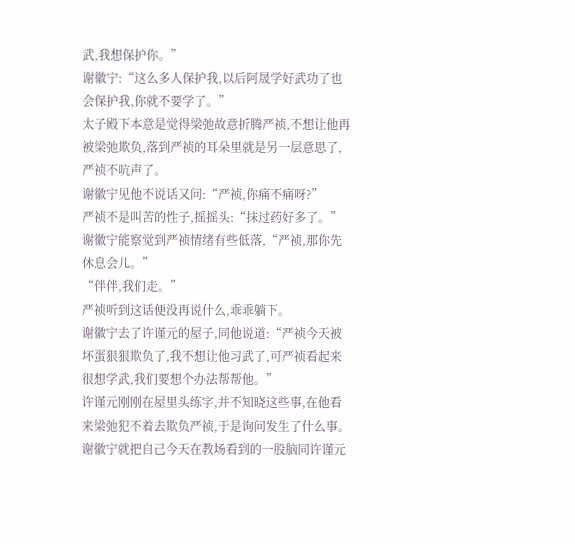武,我想保护你。”
谢徽宁:“这么多人保护我,以后阿晟学好武功了也会保护我,你就不要学了。”
太子殿下本意是觉得梁弛故意折腾严祯,不想让他再被梁弛欺负,落到严祯的耳朵里就是另一层意思了,严祯不吭声了。
谢徽宁见他不说话又问:“严祯,你痛不痛呀?”
严祯不是叫苦的性子,摇摇头:“抹过药好多了。”
谢徽宁能察觉到严祯情绪有些低落,“严祯,那你先休息会儿。”
“伴伴,我们走。”
严祯听到这话便没再说什么,乖乖躺下。
谢徽宁去了许谨元的屋子,同他说道:“严祯今天被坏蛋狠狠欺负了,我不想让他习武了,可严祯看起来很想学武,我们要想个办法帮帮他。”
许谨元刚刚在屋里头练字,并不知晓这些事,在他看来梁弛犯不着去欺负严祯,于是询问发生了什么事。
谢徽宁就把自己今天在教场看到的一股脑同许谨元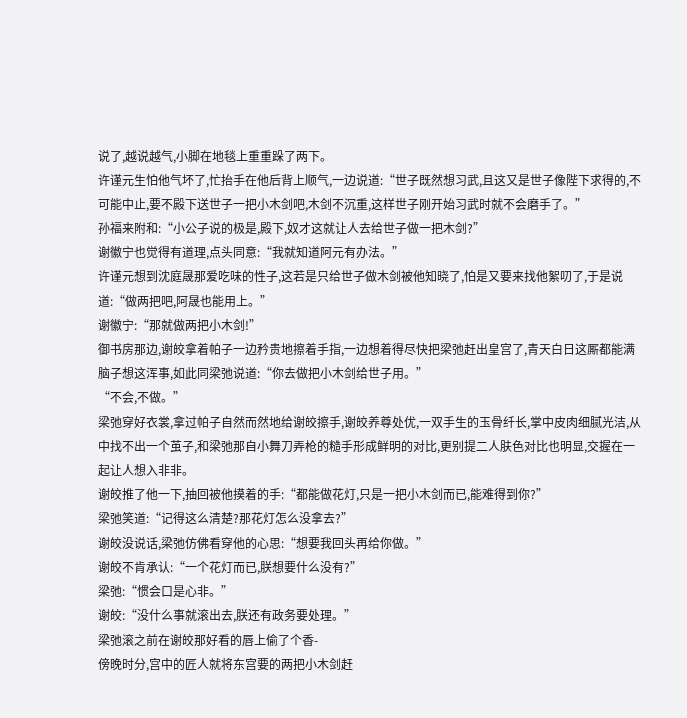说了,越说越气,小脚在地毯上重重跺了两下。
许谨元生怕他气坏了,忙抬手在他后背上顺气,一边说道:“世子既然想习武,且这又是世子像陛下求得的,不可能中止,要不殿下送世子一把小木剑吧,木剑不沉重,这样世子刚开始习武时就不会磨手了。”
孙福来附和:“小公子说的极是,殿下,奴才这就让人去给世子做一把木剑?”
谢徽宁也觉得有道理,点头同意:“我就知道阿元有办法。”
许谨元想到沈庭晟那爱吃味的性子,这若是只给世子做木剑被他知晓了,怕是又要来找他絮叨了,于是说道:“做两把吧,阿晟也能用上。”
谢徽宁:“那就做两把小木剑!”
御书房那边,谢皎拿着帕子一边矜贵地擦着手指,一边想着得尽快把梁弛赶出皇宫了,青天白日这厮都能满脑子想这浑事,如此同梁弛说道:“你去做把小木剑给世子用。”
“不会,不做。”
梁弛穿好衣裳,拿过帕子自然而然地给谢皎擦手,谢皎养尊处优,一双手生的玉骨纤长,掌中皮肉细腻光洁,从中找不出一个茧子,和梁弛那自小舞刀弄枪的糙手形成鲜明的对比,更别提二人肤色对比也明显,交握在一起让人想入非非。
谢皎推了他一下,抽回被他摸着的手:“都能做花灯,只是一把小木剑而已,能难得到你?”
梁弛笑道:“记得这么清楚?那花灯怎么没拿去?”
谢皎没说话,梁弛仿佛看穿他的心思:“想要我回头再给你做。”
谢皎不肯承认:“一个花灯而已,朕想要什么没有?”
梁弛:“惯会口是心非。”
谢皎:“没什么事就滚出去,朕还有政务要处理。”
梁弛滚之前在谢皎那好看的唇上偷了个香-
傍晚时分,宫中的匠人就将东宫要的两把小木剑赶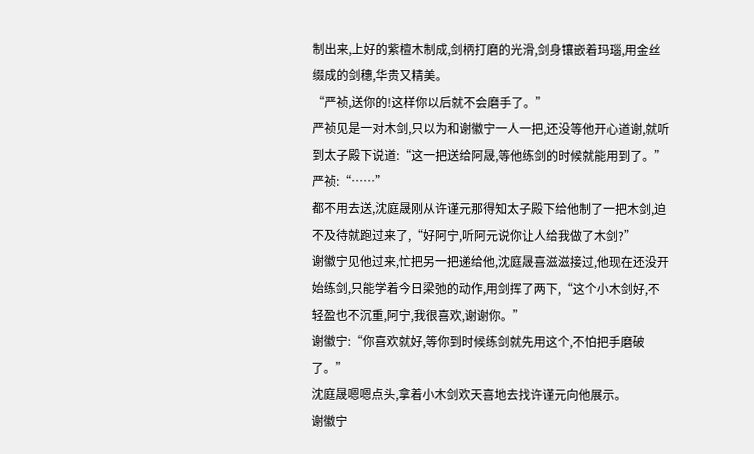制出来,上好的紫檀木制成,剑柄打磨的光滑,剑身镶嵌着玛瑙,用金丝缀成的剑穗,华贵又精美。
“严祯,送你的!这样你以后就不会磨手了。”
严祯见是一对木剑,只以为和谢徽宁一人一把,还没等他开心道谢,就听到太子殿下说道:“这一把送给阿晟,等他练剑的时候就能用到了。”
严祯:“……”
都不用去送,沈庭晟刚从许谨元那得知太子殿下给他制了一把木剑,迫不及待就跑过来了,“好阿宁,听阿元说你让人给我做了木剑?”
谢徽宁见他过来,忙把另一把递给他,沈庭晟喜滋滋接过,他现在还没开始练剑,只能学着今日梁弛的动作,用剑挥了两下,“这个小木剑好,不轻盈也不沉重,阿宁,我很喜欢,谢谢你。”
谢徽宁:“你喜欢就好,等你到时候练剑就先用这个,不怕把手磨破了。”
沈庭晟嗯嗯点头,拿着小木剑欢天喜地去找许谨元向他展示。
谢徽宁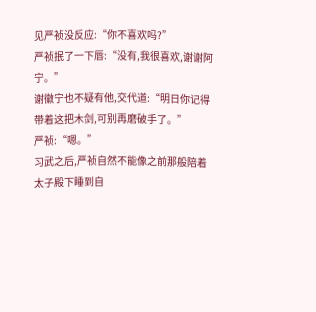见严祯没反应:“你不喜欢吗?”
严祯抿了一下唇:“没有,我很喜欢,谢谢阿宁。”
谢徽宁也不疑有他,交代道:“明日你记得带着这把木剑,可别再磨破手了。”
严祯:“嗯。”
习武之后,严祯自然不能像之前那般陪着太子殿下睡到自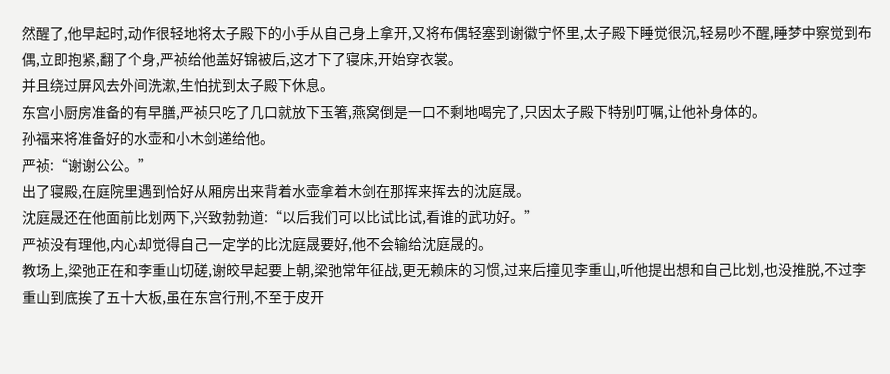然醒了,他早起时,动作很轻地将太子殿下的小手从自己身上拿开,又将布偶轻塞到谢徽宁怀里,太子殿下睡觉很沉,轻易吵不醒,睡梦中察觉到布偶,立即抱紧,翻了个身,严祯给他盖好锦被后,这才下了寝床,开始穿衣裳。
并且绕过屏风去外间洗漱,生怕扰到太子殿下休息。
东宫小厨房准备的有早膳,严祯只吃了几口就放下玉箸,燕窝倒是一口不剩地喝完了,只因太子殿下特别叮嘱,让他补身体的。
孙福来将准备好的水壶和小木剑递给他。
严祯:“谢谢公公。”
出了寝殿,在庭院里遇到恰好从厢房出来背着水壶拿着木剑在那挥来挥去的沈庭晟。
沈庭晟还在他面前比划两下,兴致勃勃道:“以后我们可以比试比试,看谁的武功好。”
严祯没有理他,内心却觉得自己一定学的比沈庭晟要好,他不会输给沈庭晟的。
教场上,梁弛正在和李重山切磋,谢皎早起要上朝,梁弛常年征战,更无赖床的习惯,过来后撞见李重山,听他提出想和自己比划,也没推脱,不过李重山到底挨了五十大板,虽在东宫行刑,不至于皮开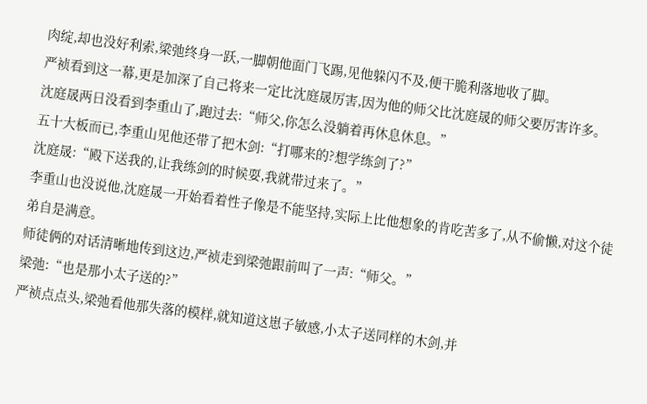肉绽,却也没好利索,梁弛终身一跃,一脚朝他面门飞踢,见他躲闪不及,便干脆利落地收了脚。
严祯看到这一幕,更是加深了自己将来一定比沈庭晟厉害,因为他的师父比沈庭晟的师父要厉害许多。
沈庭晟两日没看到李重山了,跑过去:“师父,你怎么没躺着再休息休息。”
五十大板而已,李重山见他还带了把木剑:“打哪来的?想学练剑了?”
沈庭晟:“殿下送我的,让我练剑的时候耍,我就带过来了。”
李重山也没说他,沈庭晟一开始看着性子像是不能坚持,实际上比他想象的肯吃苦多了,从不偷懒,对这个徒弟自是满意。
师徒俩的对话清晰地传到这边,严祯走到梁弛跟前叫了一声:“师父。”
梁弛:“也是那小太子送的?”
严祯点点头,梁弛看他那失落的模样,就知道这崽子敏感,小太子送同样的木剑,并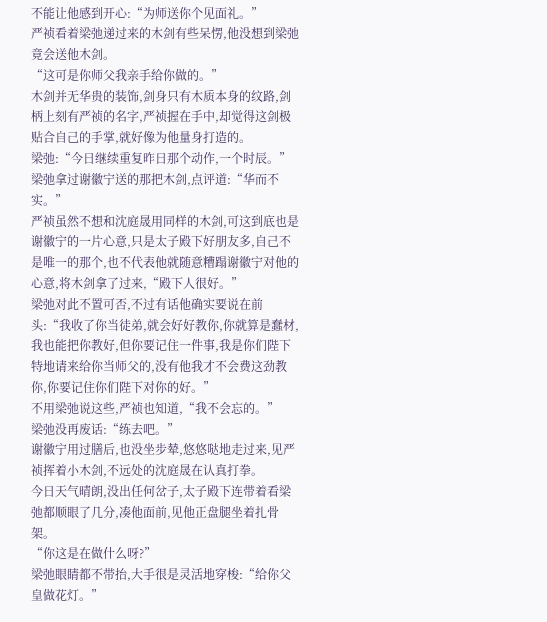不能让他感到开心:“为师送你个见面礼。”
严祯看着梁弛递过来的木剑有些呆愣,他没想到梁弛竟会送他木剑。
“这可是你师父我亲手给你做的。”
木剑并无华贵的装饰,剑身只有木质本身的纹路,剑柄上刻有严祯的名字,严祯握在手中,却觉得这剑极贴合自己的手掌,就好像为他量身打造的。
梁弛:“今日继续重复昨日那个动作,一个时辰。”
梁弛拿过谢徽宁送的那把木剑,点评道:“华而不实。”
严祯虽然不想和沈庭晟用同样的木剑,可这到底也是谢徽宁的一片心意,只是太子殿下好朋友多,自己不是唯一的那个,也不代表他就随意糟蹋谢徽宁对他的心意,将木剑拿了过来,“殿下人很好。”
梁弛对此不置可否,不过有话他确实要说在前头:“我收了你当徒弟,就会好好教你,你就算是蠢材,我也能把你教好,但你要记住一件事,我是你们陛下特地请来给你当师父的,没有他我才不会费这劲教你,你要记住你们陛下对你的好。”
不用梁弛说这些,严祯也知道,“我不会忘的。”
梁弛没再废话:“练去吧。”
谢徽宁用过膳后,也没坐步辇,悠悠哒地走过来,见严祯挥着小木剑,不远处的沈庭晟在认真打拳。
今日天气晴朗,没出任何岔子,太子殿下连带着看梁弛都顺眼了几分,凑他面前,见他正盘腿坐着扎骨架。
“你这是在做什么呀?”
梁弛眼睛都不带抬,大手很是灵活地穿梭:“给你父皇做花灯。”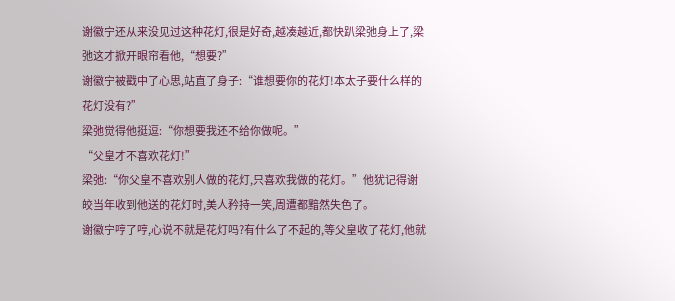谢徽宁还从来没见过这种花灯,很是好奇,越凑越近,都快趴梁弛身上了,梁弛这才掀开眼帘看他,“想要?”
谢徽宁被戳中了心思,站直了身子:“谁想要你的花灯!本太子要什么样的花灯没有?”
梁弛觉得他挺逗:“你想要我还不给你做呢。”
“父皇才不喜欢花灯!”
梁弛:“你父皇不喜欢别人做的花灯,只喜欢我做的花灯。”他犹记得谢皎当年收到他送的花灯时,美人矜持一笑,周遭都黯然失色了。
谢徽宁哼了哼,心说不就是花灯吗?有什么了不起的,等父皇收了花灯,他就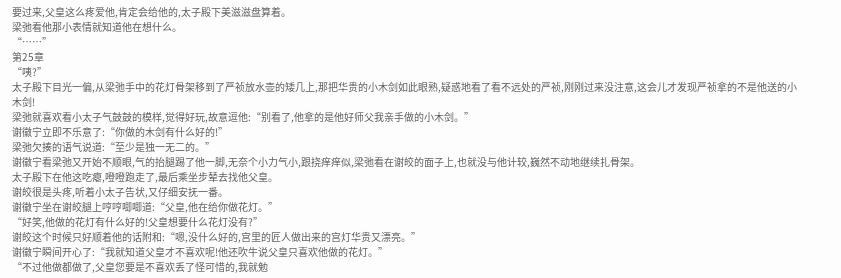要过来,父皇这么疼爱他,肯定会给他的,太子殿下美滋滋盘算着。
梁弛看他那小表情就知道他在想什么。
“……”
第25章
“咦?”
太子殿下目光一偏,从梁弛手中的花灯骨架移到了严祯放水壶的矮几上,那把华贵的小木剑如此眼熟,疑惑地看了看不远处的严祯,刚刚过来没注意,这会儿才发现严祯拿的不是他送的小木剑!
梁弛就喜欢看小太子气鼓鼓的模样,觉得好玩,故意逗他:“别看了,他拿的是他好师父我亲手做的小木剑。”
谢徽宁立即不乐意了:“你做的木剑有什么好的!”
梁弛欠揍的语气说道:“至少是独一无二的。”
谢徽宁看梁弛又开始不顺眼,气的抬腿踢了他一脚,无奈个小力气小,跟挠痒痒似,梁弛看在谢皎的面子上,也就没与他计较,巍然不动地继续扎骨架。
太子殿下在他这吃瘪,噔噔跑走了,最后乘坐步辇去找他父皇。
谢皎很是头疼,听着小太子告状,又仔细安抚一番。
谢徽宁坐在谢皎腿上哼哼唧唧道:“父皇,他在给你做花灯。”
“好笑,他做的花灯有什么好的!父皇想要什么花灯没有?”
谢皎这个时候只好顺着他的话附和:“嗯,没什么好的,宫里的匠人做出来的宫灯华贵又漂亮。”
谢徽宁瞬间开心了:“我就知道父皇才不喜欢呢!他还吹牛说父皇只喜欢他做的花灯。”
“不过他做都做了,父皇您要是不喜欢丢了怪可惜的,我就勉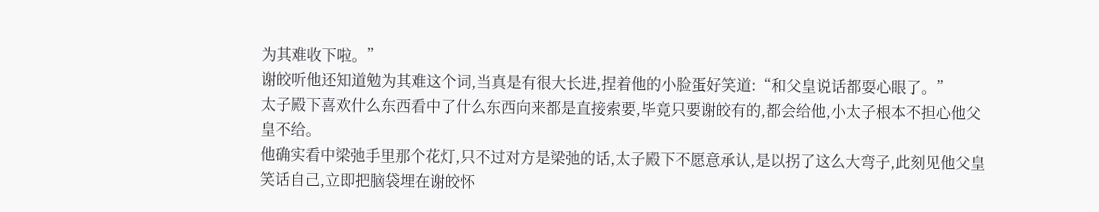为其难收下啦。”
谢皎听他还知道勉为其难这个词,当真是有很大长进,捏着他的小脸蛋好笑道:“和父皇说话都耍心眼了。”
太子殿下喜欢什么东西看中了什么东西向来都是直接索要,毕竟只要谢皎有的,都会给他,小太子根本不担心他父皇不给。
他确实看中梁弛手里那个花灯,只不过对方是梁弛的话,太子殿下不愿意承认,是以拐了这么大弯子,此刻见他父皇笑话自己,立即把脑袋埋在谢皎怀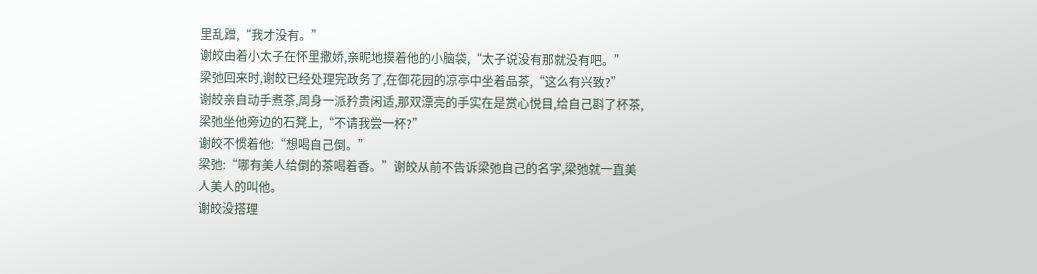里乱蹭,“我才没有。”
谢皎由着小太子在怀里撒娇,亲昵地摸着他的小脑袋,“太子说没有那就没有吧。”
梁弛回来时,谢皎已经处理完政务了,在御花园的凉亭中坐着品茶,“这么有兴致?”
谢皎亲自动手煮茶,周身一派矜贵闲适,那双漂亮的手实在是赏心悦目,给自己斟了杯茶,梁弛坐他旁边的石凳上,“不请我尝一杯?”
谢皎不惯着他:“想喝自己倒。”
梁弛:“哪有美人给倒的茶喝着香。”谢皎从前不告诉梁弛自己的名字,梁弛就一直美人美人的叫他。
谢皎没搭理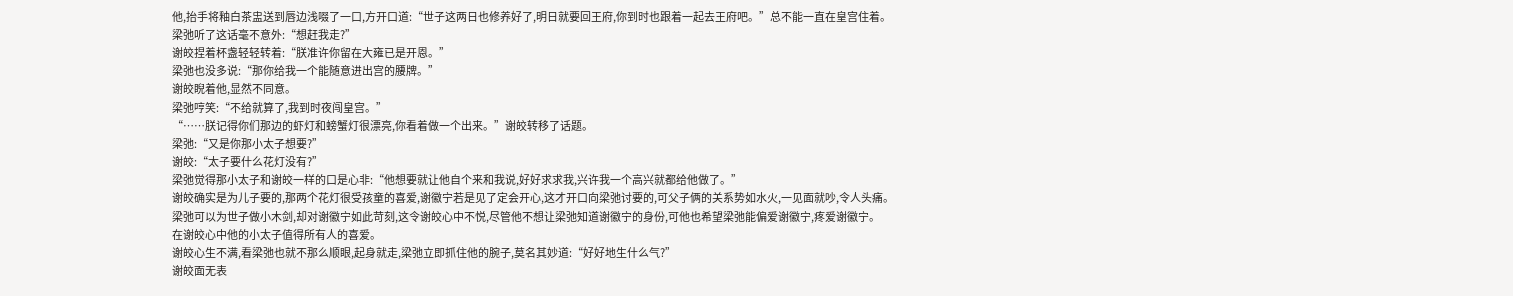他,抬手将釉白茶盅送到唇边浅啜了一口,方开口道:“世子这两日也修养好了,明日就要回王府,你到时也跟着一起去王府吧。”总不能一直在皇宫住着。
梁弛听了这话毫不意外:“想赶我走?”
谢皎捏着杯盏轻轻转着:“朕准许你留在大雍已是开恩。”
梁弛也没多说:“那你给我一个能随意进出宫的腰牌。”
谢皎睨着他,显然不同意。
梁弛哼笑:“不给就算了,我到时夜闯皇宫。”
“……朕记得你们那边的虾灯和螃蟹灯很漂亮,你看着做一个出来。”谢皎转移了话题。
梁弛:“又是你那小太子想要?”
谢皎:“太子要什么花灯没有?”
梁弛觉得那小太子和谢皎一样的口是心非:“他想要就让他自个来和我说,好好求求我,兴许我一个高兴就都给他做了。”
谢皎确实是为儿子要的,那两个花灯很受孩童的喜爱,谢徽宁若是见了定会开心,这才开口向梁弛讨要的,可父子俩的关系势如水火,一见面就吵,令人头痛。
梁弛可以为世子做小木剑,却对谢徽宁如此苛刻,这令谢皎心中不悦,尽管他不想让梁弛知道谢徽宁的身份,可他也希望梁弛能偏爱谢徽宁,疼爱谢徽宁。
在谢皎心中他的小太子值得所有人的喜爱。
谢皎心生不满,看梁弛也就不那么顺眼,起身就走,梁弛立即抓住他的腕子,莫名其妙道:“好好地生什么气?”
谢皎面无表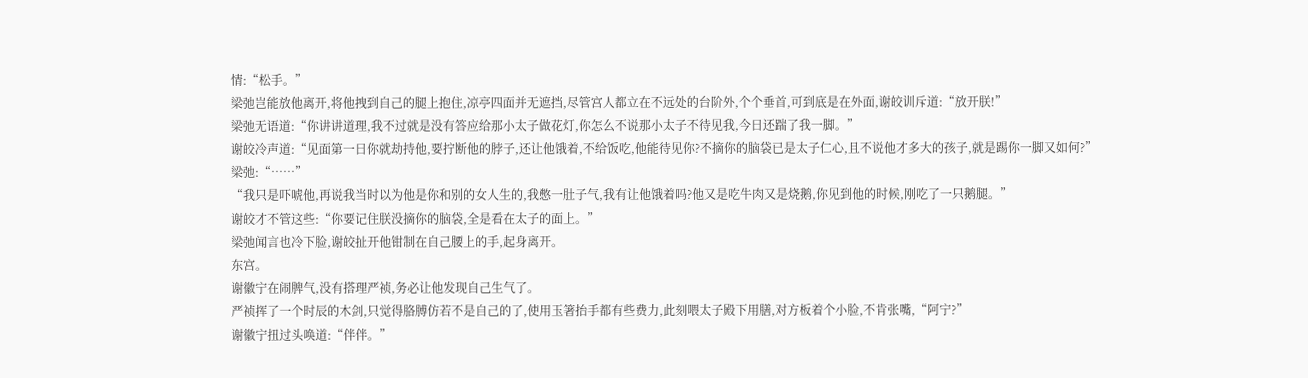情:“松手。”
梁弛岂能放他离开,将他拽到自己的腿上抱住,凉亭四面并无遮挡,尽管宫人都立在不远处的台阶外,个个垂首,可到底是在外面,谢皎训斥道:“放开朕!”
梁弛无语道:“你讲讲道理,我不过就是没有答应给那小太子做花灯,你怎么不说那小太子不待见我,今日还踹了我一脚。”
谢皎冷声道:“见面第一日你就劫持他,要拧断他的脖子,还让他饿着,不给饭吃,他能待见你?不摘你的脑袋已是太子仁心,且不说他才多大的孩子,就是踢你一脚又如何?”
梁弛:“……”
“我只是吓唬他,再说我当时以为他是你和别的女人生的,我憋一肚子气,我有让他饿着吗?他又是吃牛肉又是烧鹅,你见到他的时候,刚吃了一只鹅腿。”
谢皎才不管这些:“你要记住朕没摘你的脑袋,全是看在太子的面上。”
梁弛闻言也冷下脸,谢皎扯开他钳制在自己腰上的手,起身离开。
东宫。
谢徽宁在闹脾气,没有搭理严祯,务必让他发现自己生气了。
严祯挥了一个时辰的木剑,只觉得胳膊仿若不是自己的了,使用玉箸抬手都有些费力,此刻喂太子殿下用膳,对方板着个小脸,不肯张嘴,“阿宁?”
谢徽宁扭过头唤道:“伴伴。”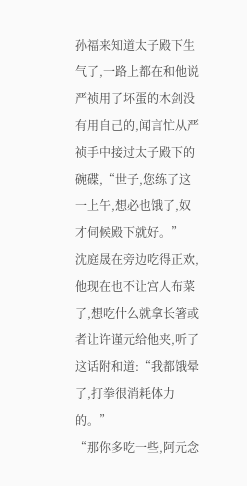孙福来知道太子殿下生气了,一路上都在和他说严祯用了坏蛋的木剑没有用自己的,闻言忙从严祯手中接过太子殿下的碗碟,“世子,您练了这一上午,想必也饿了,奴才伺候殿下就好。”
沈庭晟在旁边吃得正欢,他现在也不让宫人布菜了,想吃什么就拿长箸或者让许谨元给他夹,听了这话附和道:“我都饿晕了,打拳很消耗体力的。”
“那你多吃一些,阿元念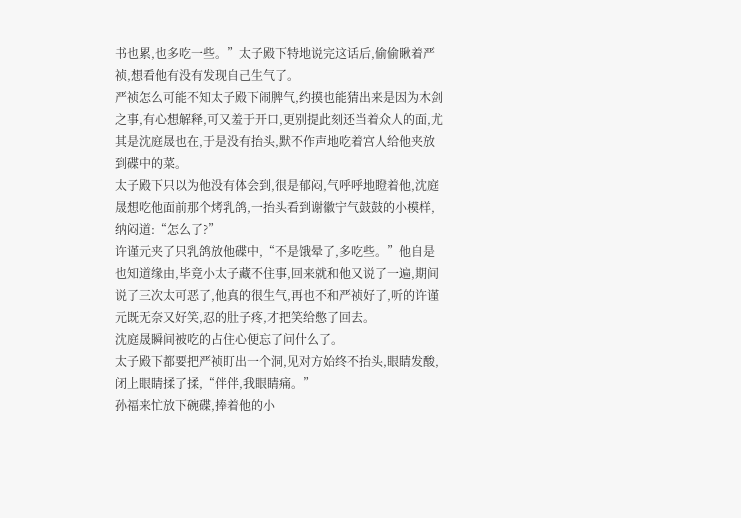书也累,也多吃一些。”太子殿下特地说完这话后,偷偷瞅着严祯,想看他有没有发现自己生气了。
严祯怎么可能不知太子殿下闹脾气,约摸也能猜出来是因为木剑之事,有心想解释,可又羞于开口,更别提此刻还当着众人的面,尤其是沈庭晟也在,于是没有抬头,默不作声地吃着宫人给他夹放到碟中的菜。
太子殿下只以为他没有体会到,很是郁闷,气呼呼地瞪着他,沈庭晟想吃他面前那个烤乳鸽,一抬头看到谢徽宁气鼓鼓的小模样,纳闷道:“怎么了?”
许谨元夹了只乳鸽放他碟中,“不是饿晕了,多吃些。”他自是也知道缘由,毕竟小太子藏不住事,回来就和他又说了一遍,期间说了三次太可恶了,他真的很生气,再也不和严祯好了,听的许谨元既无奈又好笑,忍的肚子疼,才把笑给憋了回去。
沈庭晟瞬间被吃的占住心便忘了问什么了。
太子殿下都要把严祯盯出一个洞,见对方始终不抬头,眼睛发酸,闭上眼睛揉了揉,“伴伴,我眼睛痛。”
孙福来忙放下碗碟,捧着他的小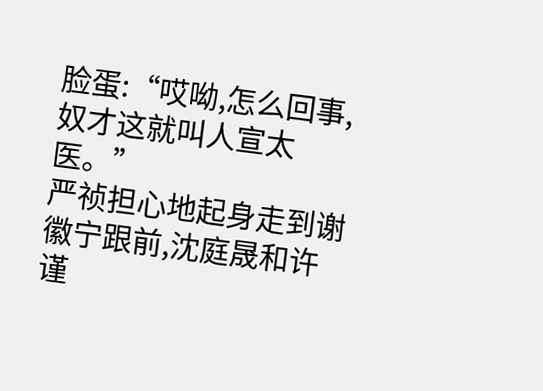脸蛋:“哎呦,怎么回事,奴才这就叫人宣太医。”
严祯担心地起身走到谢徽宁跟前,沈庭晟和许谨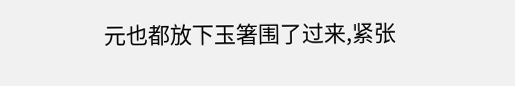元也都放下玉箸围了过来,紧张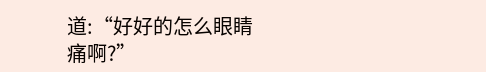道:“好好的怎么眼睛痛啊?”